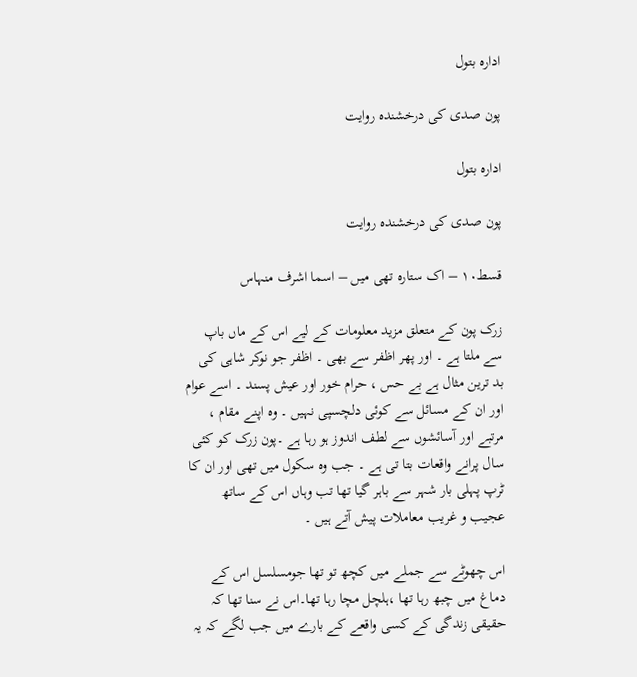ادارہ بتول

پون صدی کی درخشندہ روایت

ادارہ بتول

پون صدی کی درخشندہ روایت

قسط۱۰ – اک ستارہ تھی میں – اسما اشرف منہاس

زرک پون کے متعلق مزید معلومات کے لیے اس کے ماں باپ سے ملتا ہے ۔ اور پھر اظفر سے بھی ۔ اظفر جو نوکر شاہی کی بد ترین مثال ہے بے حس ، حرام خور اور عیش پسند ۔ اسے عوام اور ان کے مسائل سے کوئی دلچسپی نہیں ۔ وہ اپنے مقام ، مرتبے اور آسائشوں سے لطف اندوز ہو رہا ہے ۔پون زرک کو کئی سال پرانے واقعات بتا تی ہے ۔ جب وہ سکول میں تھی اور ان کا ٹرپ پہلی بار شہر سے باہر گیا تھا تب وہاں اس کے ساتھ عجیب و غریب معاملات پیش آتے ہیں ۔

اس چھوٹے سے جملے میں کچھ تو تھا جومسلسل اس کے دماغ میں چبھ رہا تھا ،ہلچل مچا رہا تھا۔اس نے سنا تھا کہ حقیقی زندگی کے کسی واقعے کے بارے میں جب لگے کہ یہ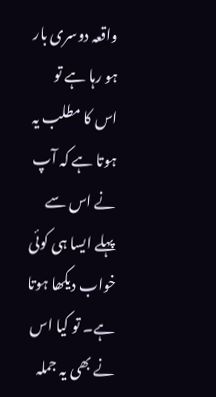واقعہ دوسری بار ہو رہا ہے تو اس کا مطلب یہ ہوتا ہے کہ آپ نے اس سے پہلے ایسا ہی کوئی خواب دیکھا ہوتا ہے۔ تو کیا اس نے بھی یہ جملہ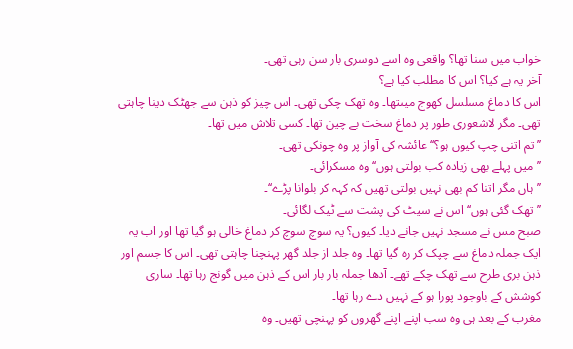خواب میں سنا تھا؟ واقعی وہ اسے دوسری بار سن رہی تھی۔
آخر یہ ہے کیا؟ اس کا مطلب کیا ہے؟
اس کا دماغ مسلسل کھوج میںتھا۔ وہ تھک چکی تھی۔ اس چیز کو ذہن سے جھٹک دینا چاہتی تھی۔ مگر لاشعوری طور پر دماغ سخت بے چین تھا۔ کسی تلاش میں تھا۔
’’تم اتنی چپ کیوں ہو؟‘‘ عائشہ کی آواز پر وہ چونکی تھی۔
’’میں پہلے بھی زیادہ کب بولتی ہوں‘‘ وہ مسکرائی۔
’’ہاں مگر اتنا کم بھی نہیں بولتی تھیں کہ کہہ کر بلوانا پڑے‘‘۔
’’تھک گئی ہوں‘‘ اس نے سیٹ کی پشت سے ٹیک لگائی۔
صبح مس نے مسجد نہیں جانے دیا۔ کیوں؟ یہ سوچ سوچ کر دماغ خالی ہو گیا تھا اور اب یہ ایک جملہ دماغ سے چپک کر رہ گیا تھا۔ وہ جلد از جلد گھر پہنچنا چاہتی تھی۔ اس کا جسم اور ذہن بری طرح سے تھک چکے تھے۔ آدھا جملہ بار بار اس کے ذہن میں گونج رہا تھا۔ ساری کوشش کے باوجود پورا ہو کے نہیں دے رہا تھا۔
مغرب کے بعد ہی وہ سب اپنے اپنے گھروں کو پہنچی تھیں۔ وہ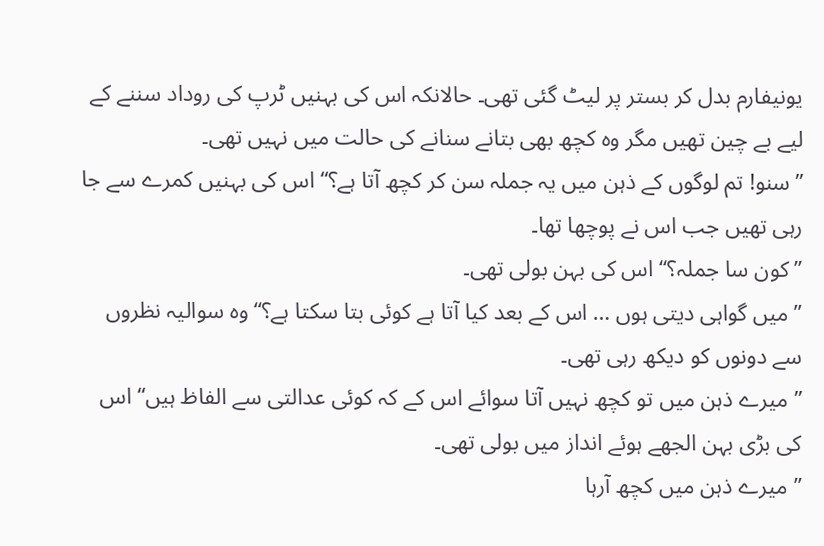یونیفارم بدل کر بستر پر لیٹ گئی تھی۔ حالانکہ اس کی بہنیں ٹرپ کی روداد سننے کے لیے بے چین تھیں مگر وہ کچھ بھی بتانے سنانے کی حالت میں نہیں تھی۔
’’سنو! تم لوگوں کے ذہن میں یہ جملہ سن کر کچھ آتا ہے؟‘‘ اس کی بہنیں کمرے سے جا رہی تھیں جب اس نے پوچھا تھا۔
’’کون سا جملہ؟‘‘ اس کی بہن بولی تھی۔
’’میں گواہی دیتی ہوں … اس کے بعد کیا آتا ہے کوئی بتا سکتا ہے؟‘‘وہ سوالیہ نظروں سے دونوں کو دیکھ رہی تھی۔
’’میرے ذہن میں تو کچھ نہیں آتا سوائے اس کے کہ کوئی عدالتی سے الفاظ ہیں‘‘ اس کی بڑی بہن الجھے ہوئے انداز میں بولی تھی۔
’’میرے ذہن میں کچھ آرہا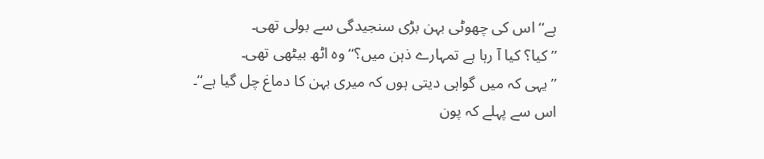ہے‘‘ اس کی چھوٹی بہن بڑی سنجیدگی سے بولی تھی۔
’’کیا؟ کیا آ رہا ہے تمہارے ذہن میں؟‘‘ وہ اٹھ بیٹھی تھی۔
’’یہی کہ میں گواہی دیتی ہوں کہ میری بہن کا دماغ چل گیا ہے‘‘۔
اس سے پہلے کہ پون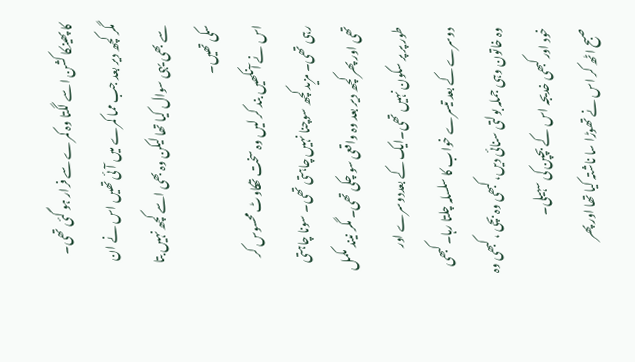کا پھینکا کشن اسے لگتا وہ کمرے سے فرار ہو گئی تھی۔ مگر کچھ دیر بعد جب مما کمرے میں آئی تھیں اس نے ان سے بھی یہی سوال کیا تھا لیکن وہ بھی اسے کچھ نہیں بتا سکی تھیں۔
اس نے آنکھیں بند کر لیں وہ سخت تھکاوٹ محسوس کر رہی تھی۔ مزید کچھ سوچنا نہیں چاہتی تھی۔ سونا چاہتی تھی اور پھر کچھ دیر بعد وہ واقعی سو چکی تھی۔ مگر نیند مکمل طور پر پر سکون نہیں تھی۔ایک کے بعددوسرے اور دوسرے کے بعد تیسرے خواب کا سلسلہ چلتا رہا۔ کبھی وہ خاتون وہی جملہ بولتی سنائی دیں، کبھی وہ بچی ، کبھی وہ خود اور کبھی خدیجہ اس کے بچپن کی سہیلی۔
صبح اٹھ کر اس نے تھوڑا سا ناشتہ کیا تھا اور پھر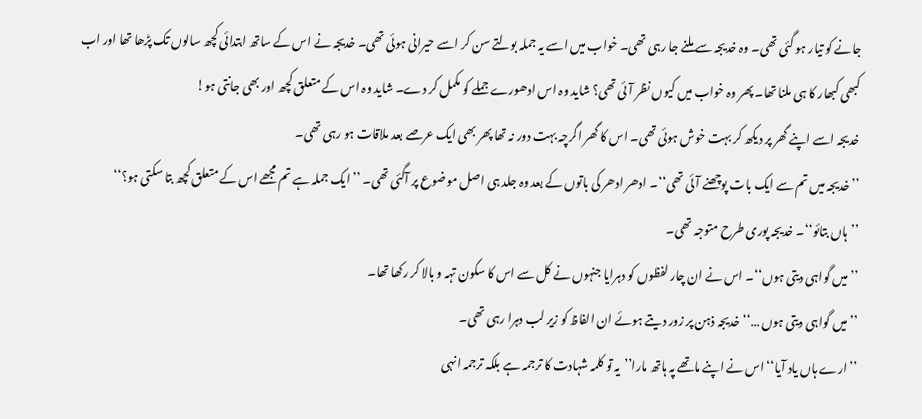جانے کو تیار ہو گئی تھی۔ وہ خدیجہ سے ملنے جا رہی تھی۔ خواب میں اسے یہ جملہ بولتے سن کر اسے حیرانی ہوئی تھی۔ خدیجہ نے اس کے ساتھ ابتدائی کچھ سالوں تک پڑھا تھا اور اب کبھی کبھار کا ہی ملنا تھا۔ پھر وہ خواب میں کیوں نظر آئی تھی؟ شاید وہ اس ادھورے جملے کو مکمل کر دے۔ شاید وہ اس کے متعلق کچھ اور بھی جانتی ہو!
خدیجہ اسے اپنے گھر پر دیکھ کر بہت خوش ہوئی تھی۔ اس کا گھر اگرچہ بہت دور نہ تھا پھر بھی ایک عرصے بعد ملاقات ہو رہی تھی۔
’’خدیجہ میں تم سے ایک بات پوچھنے آئی تھی‘‘۔ ادھر ادھر کی باتوں کے بعد وہ جلد ہی اصل موضوع پر آگئی تھی۔ ’’ایک جملہ ہے تم مجھے اس کے متعلق کچھ بتا سکتی ہو؟‘‘
’’ہاں بتائو‘‘۔ خدیجہ پوری طرح متوجہ تھی۔
’’میں گواہی دیتی ہوں‘‘۔ اس نے ان چار لفظوں کو دہرایا جنہوں نے کل سے اس کا سکون تہہ و بالا کر رکھا تھا۔
’’میں گواہی دیتی ہوں …‘‘ خدیجہ ذہن پر زور دیتے ہوئے ان الفاظ کو زیر لب دہرا رہی تھی۔
’’ارے ہاں یاد آیا‘‘ اس نے اپنے ماتھے پہ ہاتھ مارا’’یہ تو کلمہ شہادت کا ترجمہ ہے بلکہ ترجمہ انہی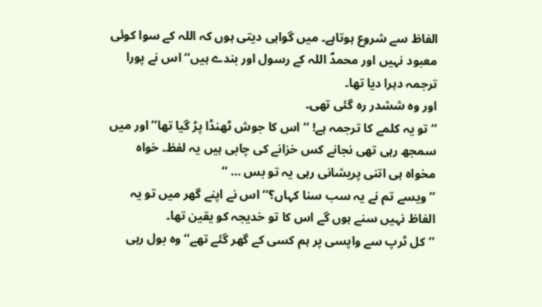الفاظ سے شروع ہوتاہے۔ میں گواہی دیتی ہوں کہ اللہ کے سوا کوئی معبود نہیں اور محمدؐ اللہ کے رسول اور بندے ہیں‘‘اس نے پورا ترجمہ دہرا دیا تھا۔
اور وہ ششدر رہ گئی تھی۔
’’تو یہ کلمے کا ترجمہ ہے! ‘‘اس کا جوش ٹھنڈا پڑ گیا تھا’’اور میں سمجھ رہی تھی نجانے کس خزانے کی چابی ہیں یہ لفظ۔ خواہ مخواہ ہی اتنی پریشانی رہی یہ تو بس … ‘‘
’’ویسے تم نے یہ سب سنا کہاں؟‘‘ اس نے اپنے گھر میں تو یہ الفاظ نہیں سنے ہوں گے اس کا تو خدیجہ کو یقین تھا۔
’’کل ٹرپ سے واپسی پر ہم کسی کے گھر گئے تھے‘‘ وہ بول رہی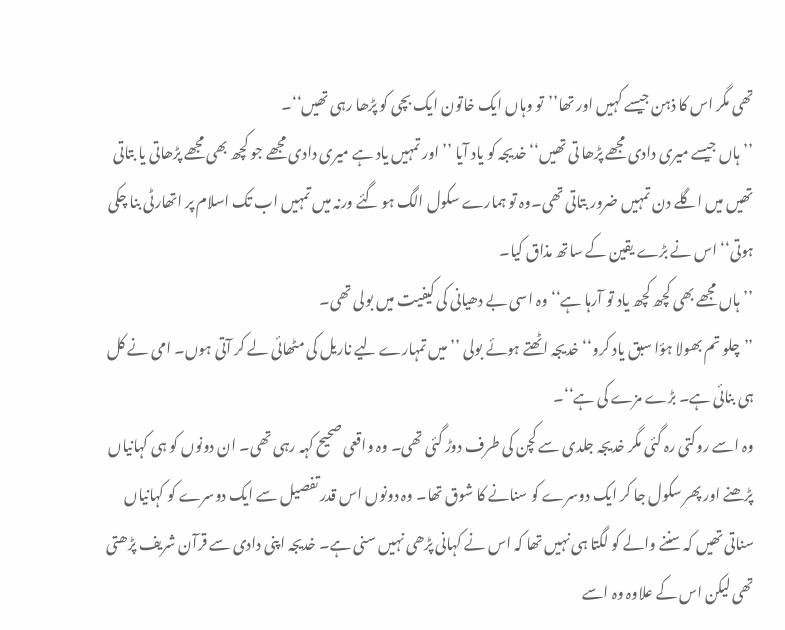تھی مگر اس کا ذہن جیسے کہیں اور تھا’’تو وہاں ایک خاتون ایک بچی کو پڑھا رہی تھیں‘‘۔
’’ہاں جیسے میری دادی مجھے پڑھا تی تھیں‘‘ خدیجہ کو یاد آیا ’’اور تمہیں یاد ہے میری دادی مجھے جو کچھ بھی مجھے پڑھاتی یا بتاتی تھیں میں اگلے دن تمہیں ضرور بتاتی تھی۔وہ تو ہمارے سکول الگ ہو گئے ورنہ میں تمہیں اب تک اسلام پر اتھارٹی بنا چکی ہوتی‘‘ اس نے بڑے یقین کے ساتھ مذاق کیا۔
’’ہاں مجھے بھی کچھ کچھ یاد تو آرہا ہے‘‘ وہ اسی بے دھیانی کی کیفیت میں بولی تھی۔
’’چلو تم بھولا ہؤا سبق یاد کرو‘‘ خدیجہ اٹھتے ہوئے بولی ’’میں تمہارے لیے ناریل کی مٹھائی لے کر آتی ہوں۔ امی نے کل ہی بنائی ہے۔ بڑے مزے کی ہے‘‘۔
وہ اسے روکتی رہ گئی مگر خدیجہ جلدی سے کچن کی طرف دوڑ گئی تھی۔ وہ واقعی صحیح کہہ رہی تھی۔ ان دونوں کو ہی کہانیاں پڑھنے اور پھر سکول جا کر ایک دوسرے کو سنانے کا شوق تھا۔ وہ دونوں اس قدر تفصیل سے ایک دوسرے کو کہانیاں سناتی تھیں کہ سننے والے کو لگتا ہی نہیں تھا کہ اس نے کہانی پڑھی نہیں سنی ہے۔ خدیجہ اپنی دادی سے قرآن شریف پڑھتی تھی لیکن اس کے علاوہ وہ اسے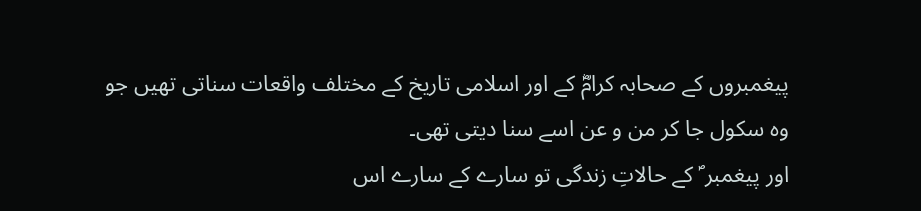پیغمبروں کے صحابہ کرامؓ کے اور اسلامی تاریخ کے مختلف واقعات سناتی تھیں جو وہ سکول جا کر من و عن اسے سنا دیتی تھی۔
اور پیغمبر ؐ کے حالاتِ زندگی تو سارے کے سارے اس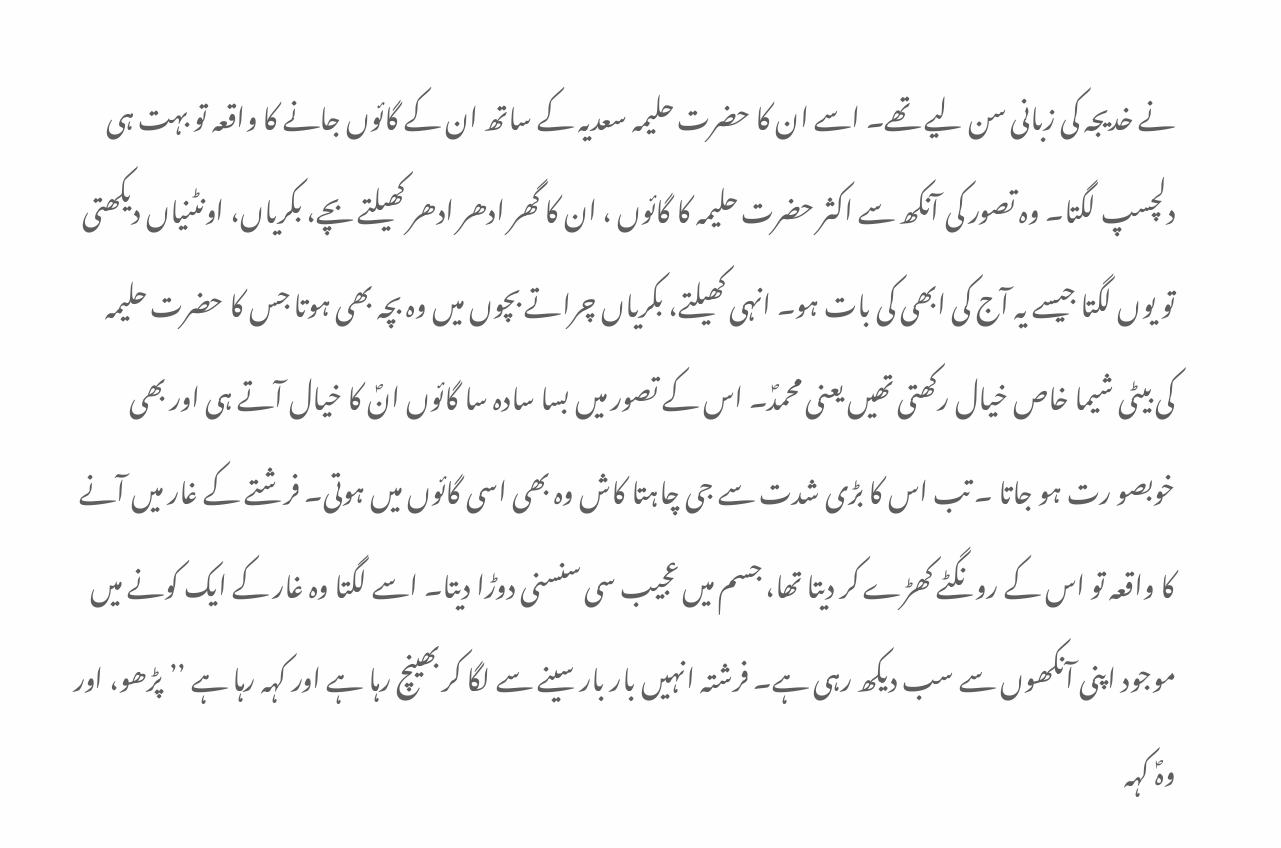نے خدیجہ کی زبانی سن لیے تھے۔ اسے ان کا حضرت حلیمہ سعدیہ کے ساتھ ان کے گائوں جانے کا واقعہ تو بہت ہی دلچسپ لگتا۔ وہ تصور کی آنکھ سے اکثر حضرت حلیمہ کا گائوں ، ان کا گھر ادھر ادھر کھیلتے بچے، بکریاں، اونٹنیاں دیکھتی تو یوں لگتا جیسے یہ آج کی ابھی کی بات ہو۔ انہی کھیلتے، بکریاں چراتے بچوں میں وہ بچہ بھی ہوتا جس کا حضرت حلیمہ کی بیٹی شیما خاص خیال رکھتی تھیں یعنی محمدؐ۔ اس کے تصور میں بسا سادہ سا گائوں انؐ کا خیال آتے ہی اور بھی خوبصو رت ہو جاتا ۔ تب اس کا بڑی شدت سے جی چاہتا کاش وہ بھی اسی گائوں میں ہوتی۔ فرشتے کے غار میں آنے کا واقعہ تو اس کے رونگٹے کھڑے کر دیتا تھا، جسم میں عجیب سی سنسنی دوڑا دیتا۔ اسے لگتا وہ غار کے ایک کونے میں موجود اپنی آنکھوں سے سب دیکھ رہی ہے۔ فرشتہ انہیں بار بار سینے سے لگا کر بھینچ رہا ہے اور کہہ رہا ہے ’’پڑھو، اور وہؐ کہہ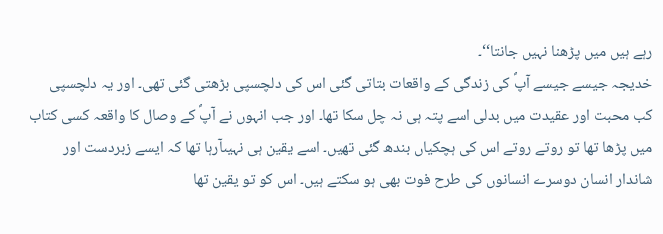رہے ہیں میں پڑھنا نہیں جانتا‘‘۔
خدیجہ جیسے جیسے آپؐ کی زندگی کے واقعات بتاتی گئی اس کی دلچسپی بڑھتی گئی تھی۔ اور یہ دلچسپی کب محبت اور عقیدت میں بدلی اسے پتہ ہی نہ چل سکا تھا۔ اور جب انہوں نے آپؐ کے وصال کا واقعہ کسی کتاب میں پڑھا تھا تو روتے روتے اس کی ہچکیاں بندھ گئی تھیں۔ اسے یقین ہی نہیںآرہا تھا کہ ایسے زبردست اور شاندار انسان دوسرے انسانوں کی طرح فوت بھی ہو سکتے ہیں۔ اس کو تو یقین تھا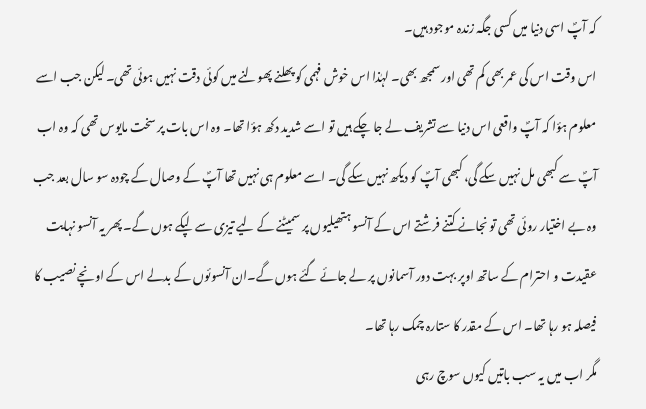کہ آپؐ اسی دنیا میں کسی جگہ زندہ موجود ہیں۔
اس وقت اس کی عمر بھی کم تھی اور سمجھ بھی۔ لہٰذا اس خوش فہمی کو پھلنے پھولنے میں کوئی دقت نہیں ہوئی تھی۔ لیکن جب اسے معلوم ہؤا کہ آپؐ واقعی اس دنیا سے تشریف لے جا چکے ہیں تو اسے شدید دکھ ہؤا تھا۔ وہ اس بات پر سخت مایوس تھی کہ وہ اب آپؐ سے کبھی مل نہیں سکے گی، کبھی آپؐ کو دیکھ نہیں سکے گی۔ اسے معلوم ہی نہیں تھا آپؐ کے وصال کے چودہ سو سال بعد جب وہ بے اختیار روئی تھی تو نجانے کتنے فرشتے اس کے آنسو ہتھیلیوں پر سمیٹنے کے لیے تیزی سے لپکے ہوں گے۔ پھر یہ آنسو نہایت عقیدت و احترام کے ساتھ اوپر بہت دور آسمانوں پر لے جائے گئے ہوں گے۔ان آنسوئوں کے بدلے اس کے اونچے نصیب کا فیصلہ ہو رہا تھا۔ اس کے مقدر کا ستارہ چمک رہا تھا۔
مگر اب میں یہ سب باتیں کیوں سوچ رہی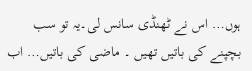ہوں… اس نے ٹھنڈی سانس لی۔یہ تو سب بچپنے کی باتیں تھیں ۔ ماضی کی باتیں… اب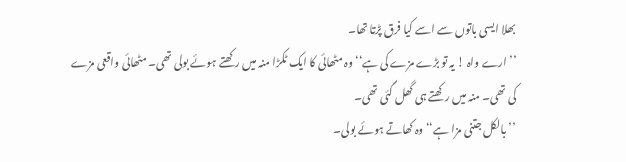بھلا ایسی باتوں سے اسے کیا فرق پڑتا تھا۔
’’ارے واہ ! یہ تو بڑے مزے کی ہے‘‘ وہ مٹھائی کا ایک ٹکڑا منہ میں رکھتے ہوئے بولی تھی۔ مٹھائی واقعی مزے کی تھی۔ منہ میں رکھتے ہی گھل گئی تھی۔
’’بالکل جتنی مزا ہے‘‘ وہ کھاتے ہوئے بولی۔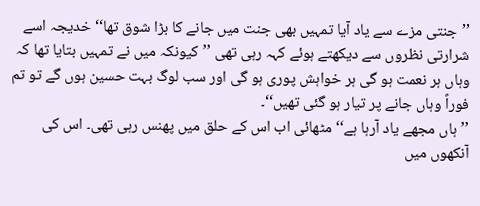’’جنتی مزے سے یاد آیا تمہیں بھی جنت میں جانے کا بڑا شوق تھا‘‘ خدیجہ اسے شرارتی نظروں سے دیکھتے ہوئے کہہ رہی تھی ’’کیونکہ میں نے تمہیں بتایا تھا کہ وہاں ہر نعمت ہو گی ہر خواہش پوری ہو گی اور سب لوگ بہت حسین ہوں گے تو تم فوراً وہاں جانے پر تیار ہو گئی تھیں‘‘۔
’’ہاں مجھے یاد آرہا ہے‘‘ مٹھائی اب اس کے حلق میں پھنس رہی تھی۔ اس کی آنکھوں میں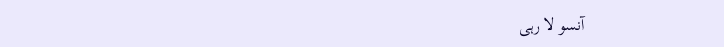آنسو لا رہی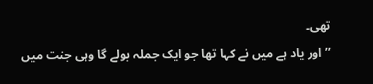تھی۔
’’اور یاد ہے میں نے کہا تھا جو ایک جملہ بولے گا وہی جنت میں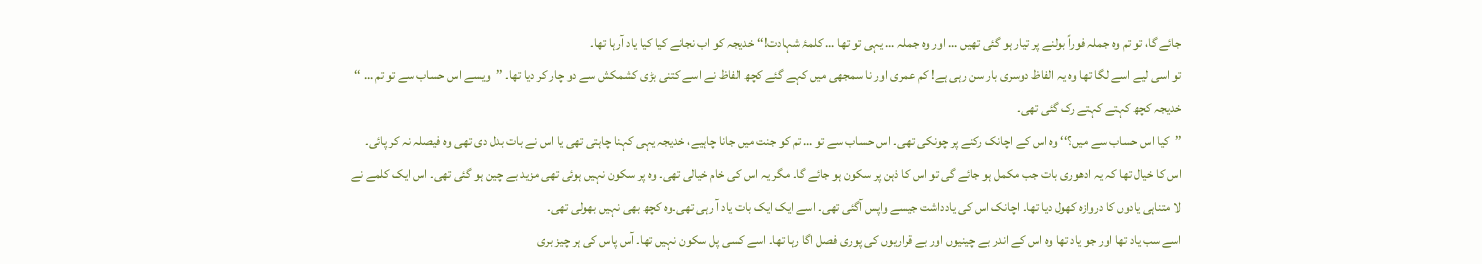جائے گا، تو تم وہ جملہ فوراً بولنے پر تیار ہو گئی تھیں … اور وہ جملہ … یہی تو تھا … کلمۂ شہادت!‘‘ خدیجہ کو اب نجانے کیا کیا یاد آرہا تھا۔
تو اسی لیے اسے لگا تھا وہ یہ الفاظ دوسری بار سن رہی ہے! کم عمری اور نا سمجھی میں کہے گئے کچھ الفاظ نے اسے کتنی بڑی کشمکش سے دو چار کر دیا تھا۔ ’’ویسے اس حساب سے تو تم … ‘‘ خدیجہ کچھ کہتے کہتے رک گئی تھی۔
’’کیا اس حساب سے میں؟‘‘ وہ اس کے اچانک رکنے پر چونکی تھی۔ اس حساب سے تو … تم کو جنت میں جانا چاہیے، خدیجہ یہی کہنا چاہتی تھی یا اس نے بات بدل دی تھی وہ فیصلہ نہ کر پائی۔
اس کا خیال تھا کہ یہ ادھوری بات جب مکمل ہو جائے گی تو اس کا ذہن پر سکون ہو جائے گا۔ مگر یہ اس کی خام خیالی تھی۔ وہ پر سکون نہیں ہوئی تھی مزید بے چین ہو گئی تھی۔ اس ایک کلمے نے لا متناہی یادوں کا دروازہ کھول دیا تھا۔ اچانک اس کی یادداشت جیسے واپس آگئی تھی۔ اسے ایک ایک بات یاد آ رہی تھی۔وہ کچھ بھی نہیں بھولی تھی۔
اسے سب یاد تھا اور جو یاد تھا وہ اس کے اندر بے چینیوں اور بے قراریوں کی پوری فصل اگا رہا تھا۔ اسے کسی پل سکون نہیں تھا۔ آس پاس کی ہر چیز بری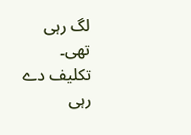لگ رہی تھی۔ تکلیف دے رہی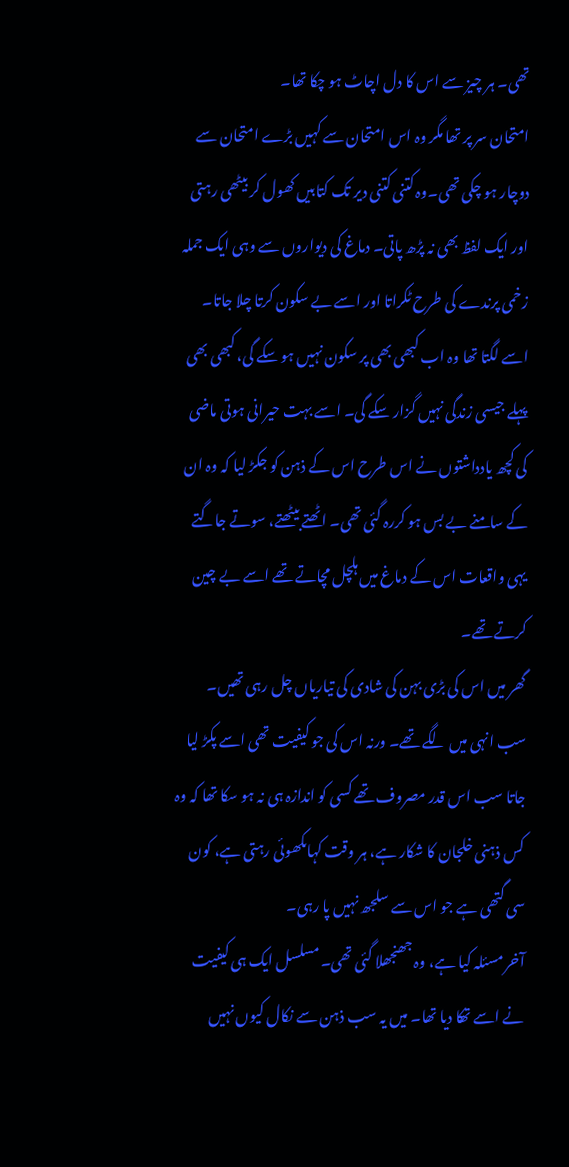تھی۔ ہر چیز سے اس کا دل اچاٹ ہو چکا تھا۔
امتحان سر پر تھا مگر وہ اس امتحان سے کہیں بڑے امتحان سے دوچار ہو چکی تھی۔وہ کتنی کتنی دیر تک کتابیں کھول کر بیٹھی رہتی اور ایک لفظ بھی نہ پڑھ پاتی۔ دماغ کی دیواروں سے وہی ایک جملہ زخمی پرندے کی طرح ٹکراتا اور اسے بے سکون کرتا چلا جاتا۔ اسے لگتا تھا وہ اب کبھی بھی پر سکون نہیں ہو سکے گی، کبھی بھی پہلے جیسی زندگی نہیں گزار سکے گی۔ اسے بہت حیرانی ہوتی ماضی کی کچھ یادداشتوں نے اس طرح اس کے ذہن کو جکڑ لیا کہ وہ ان کے سامنے بے بس ہو کررہ گئی تھی۔ اٹھتے بیٹھتے، سوتے جاگتے یہی واقعات اس کے دماغ میں ہلچل مچاتے تھے اسے بے چین کرتے تھے۔
گھر میں اس کی بڑی بہن کی شادی کی تیاریاں چل رہی تھیں۔ سب انہی میں لگے تھے۔ ورنہ اس کی جو کیفیت تھی اسے پکڑ لیا جاتا سب اس قدر مصروف تھے کسی کو اندازہ ہی نہ ہو سکا تھا کہ وہ کس ذہنی خلجان کا شکار ہے، ہر وقت کہاںکھوئی رہتی ہے، کون سی گتھی ہے جو اس سے سلجھ نہیں پا رہی۔
آخر مسئلہ کیا ہے، وہ جھنجھلا گئی تھی۔ مسلسل ایک ہی کیفیت نے اسے تھکا دیا تھا۔ میں یہ سب ذہن سے نکال کیوں نہیں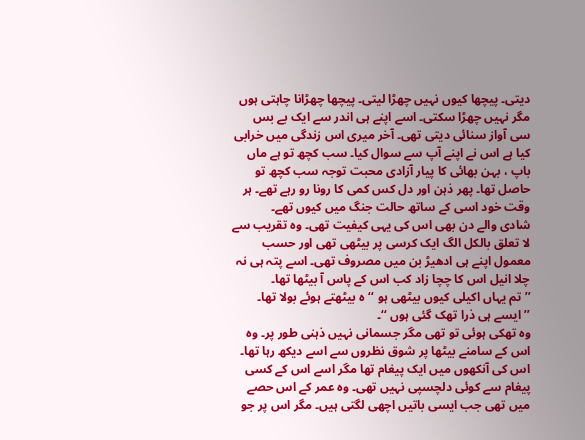دیتی۔ پیچھا کیوں نہیں چھڑا لیتی۔ پیچھا چھڑانا چاہتی ہوں مگر نہیں چھڑا سکتی۔ اسے اپنے ہی اندر سے ایک بے بس سی آواز سنائی دیتی تھی۔ آخر میری اس زندگی میں خرابی کیا ہے اس نے اپنے آپ سے سوال کیا۔ سب کچھ تو ہے ماں باپ ، بہن بھائی کا پیار آزادی محبت توجہ سب کچھ تو حاصل تھا۔ پھر ذہن اور دل کس کمی کا رونا رو رہے تھے۔ ہر وقت خود اسی کے ساتھ حالت جنگ میں کیوں تھے۔
شادی والے دن بھی اس کی یہی کیفیت تھی۔ وہ تقریب سے لا تعلق بالکل الگ ایک کرسی پر بیٹھی تھی اور حسب معمول اپنے ہی ادھیڑ بن میں مصروف تھی۔ اسے پتہ ہی نہ چلا انیل اس کا چچا زاد کب اس کے پاس آ بیٹھا تھا۔
’’ تم یہاں اکیلی کیوں بیٹھی ہو ‘‘ہ بیٹھتے ہوئے بولا تھا۔
’’ ایسے ہی ذرا تھک گئی ہوں ‘‘۔
وہ تھکی ہوئی تو تھی مگر جسمانی نہیں ذہنی طور پر۔ وہ اس کے سامنے بیٹھا پر شوق نظروں سے اسے دیکھ رہا تھا۔ اس کی آنکھوں میں ایک پیغام تھا مگر اسے اس کے کسی پیغام سے کوئی دلچسپی نہیں تھی۔ وہ عمر کے اس حصے میں تھی جب ایسی باتیں اچھی لگتی ہیں۔ مگر اس پر جو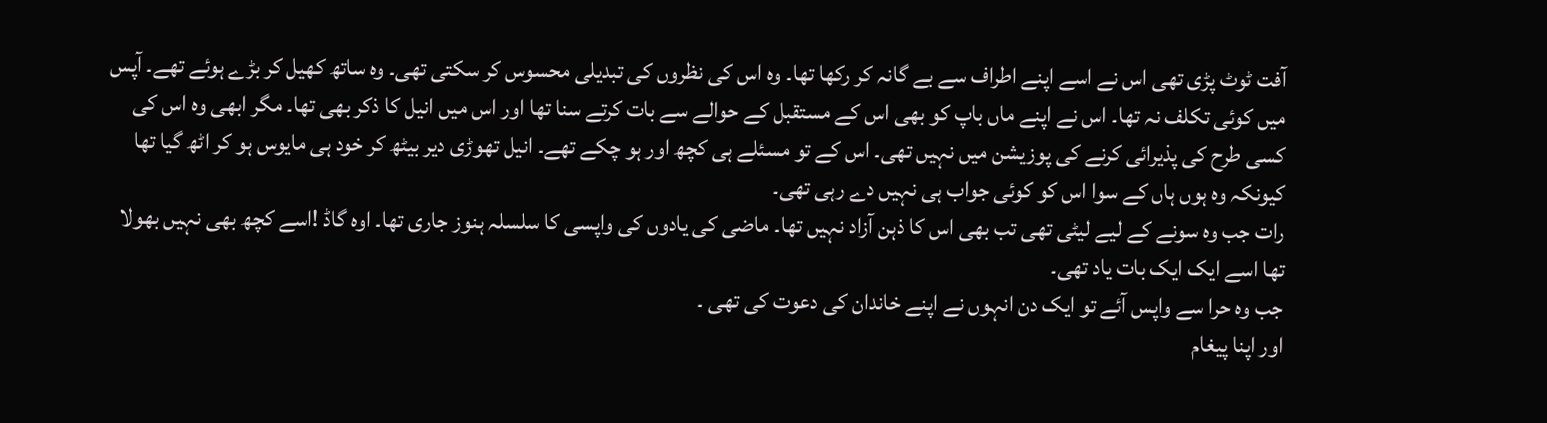آفت ٹوٹ پڑی تھی اس نے اسے اپنے اطراف سے بے گانہ کر رکھا تھا۔ وہ اس کی نظروں کی تبدیلی محسوس کر سکتی تھی۔ وہ ساتھ کھیل کر بڑے ہوئے تھے۔ آپس میں کوئی تکلف نہ تھا۔ اس نے اپنے ماں باپ کو بھی اس کے مستقبل کے حوالے سے بات کرتے سنا تھا اور اس میں انیل کا ذکر بھی تھا۔ مگر ابھی وہ اس کی کسی طرح کی پذیرائی کرنے کی پوزیشن میں نہیں تھی۔ اس کے تو مسئلے ہی کچھ اور ہو چکے تھے۔ انیل تھوڑی دیر بیٹھ کر خود ہی مایوس ہو کر اٹھ گیا تھا کیونکہ وہ ہوں ہاں کے سوا اس کو کوئی جواب ہی نہیں دے رہی تھی۔
رات جب وہ سونے کے لیے لیٹی تھی تب بھی اس کا ذہن آزاد نہیں تھا۔ ماضی کی یادوں کی واپسی کا سلسلہ ہنوز جاری تھا۔ اوہ گاڈ !اسے کچھ بھی نہیں بھولا تھا اسے ایک ایک بات یاد تھی۔
جب وہ حرا سے واپس آئے تو ایک دن انہوں نے اپنے خاندان کی دعوت کی تھی ۔
اور اپنا پیغام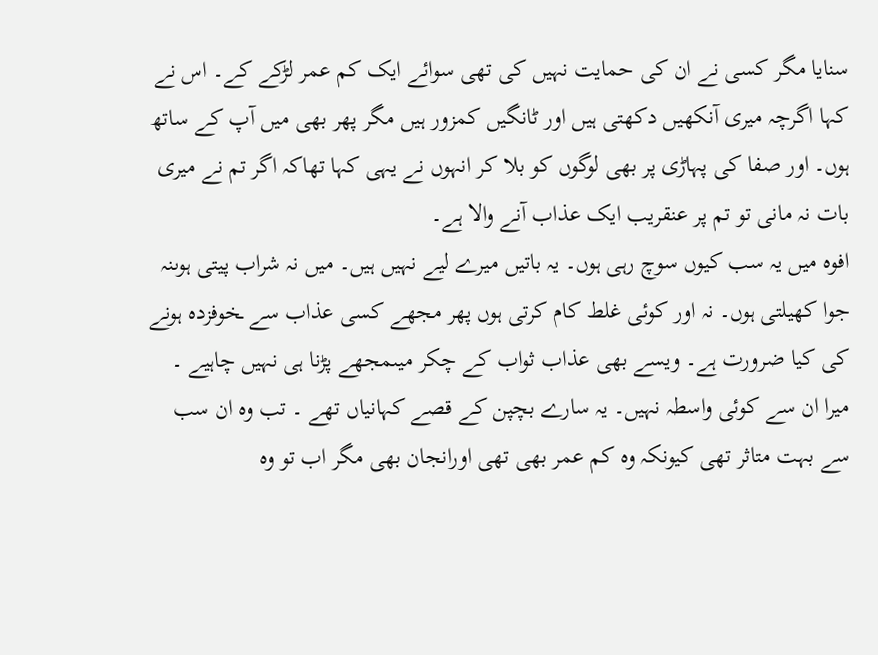سنایا مگر کسی نے ان کی حمایت نہیں کی تھی سوائے ایک کم عمر لڑکے کے۔ اس نے کہا اگرچہ میری آنکھیں دکھتی ہیں اور ٹانگیں کمزور ہیں مگر پھر بھی میں آپ کے ساتھ ہوں۔ اور صفا کی پہاڑی پر بھی لوگوں کو بلا کر انہوں نے یہی کہا تھاکہ اگر تم نے میری بات نہ مانی تو تم پر عنقریب ایک عذاب آنے والا ہے۔
افوہ میں یہ سب کیوں سوچ رہی ہوں۔ یہ باتیں میرے لیے نہیں ہیں۔ میں نہ شراب پیتی ہوںنہ جوا کھیلتی ہوں۔ نہ اور کوئی غلط کام کرتی ہوں پھر مجھے کسی عذاب سے ـخوفزدہ ہونے کی کیا ضرورت ہے۔ ویسے بھی عذاب ثواب کے چکر میںمجھے پڑنا ہی نہیں چاہیے ۔ میرا ان سے کوئی واسطہ نہیں۔ یہ سارے بچپن کے قصے کہانیاں تھے ۔ تب وہ ان سب سے بہت متاثر تھی کیونکہ وہ کم عمر بھی تھی اورانجان بھی مگر اب تو وہ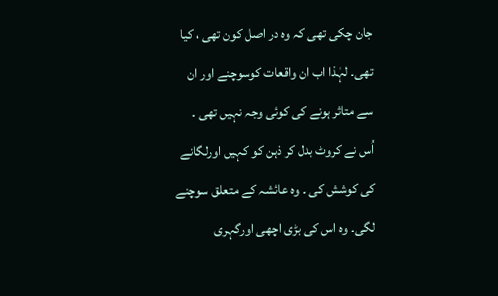جان چکی تھی کہ وہ در اصل کون تھی ، کیا تھی۔ لہٰذا اب ان واقعات کوسوچنے اور ان سے متاثر ہونے کی کوئی وجہ نہیں تھی ۔
اُس نے کروٹ بدل کر ذہن کو کہیں اورلگانے کی کوشش کی ۔ وہ عائشہ کے متعلق سوچنے لگی۔ وہ اس کی بڑی اچھی اورگہری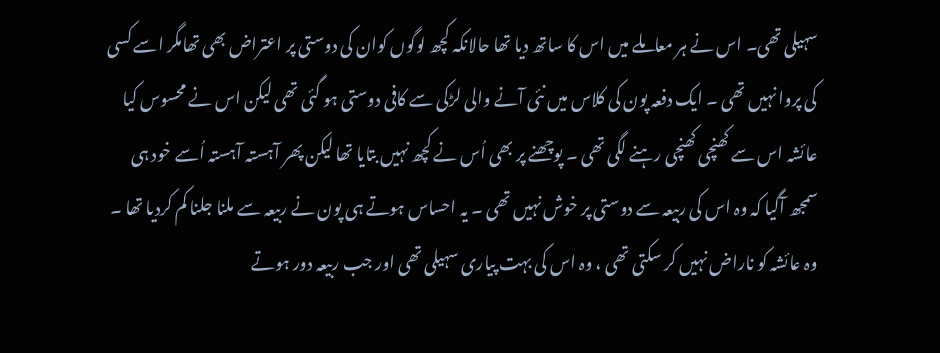سہیلی تھی۔ اس نے ہر معاملے میں اس کا ساتھ دیا تھا حالانکہ کچھ لوگوں کوان کی دوستی پر اعتراض بھی تھامگر اسے کسی کی پروا نہیں تھی ۔ ایک دفعہ پون کی کلاس میں نئی آنے والی لڑکی سے کافی دوستی ہو گئی تھی لیکن اس نے محسوس کیا عائشہ اس سے کھنچی کھنچی رہنے لگی تھی ۔ پوچھنے پر بھی اُس نے کچھ نہیں بتایا تھا لیکن پھر آہستہ آہستہ اُسے خود ہی سمجھ آگیا کہ وہ اس کی ربیعہ سے دوستی پر خوش نہیں تھی ۔ یہ احساس ہوتے ہی پون نے ربیعہ سے ملنا جلنا کم کردیا تھا ۔ وہ عائشہ کو ناراض نہیں کر سکتی تھی ، وہ اس کی بہت پیاری سہیلی تھی اور جب ربیعہ دور ہوتے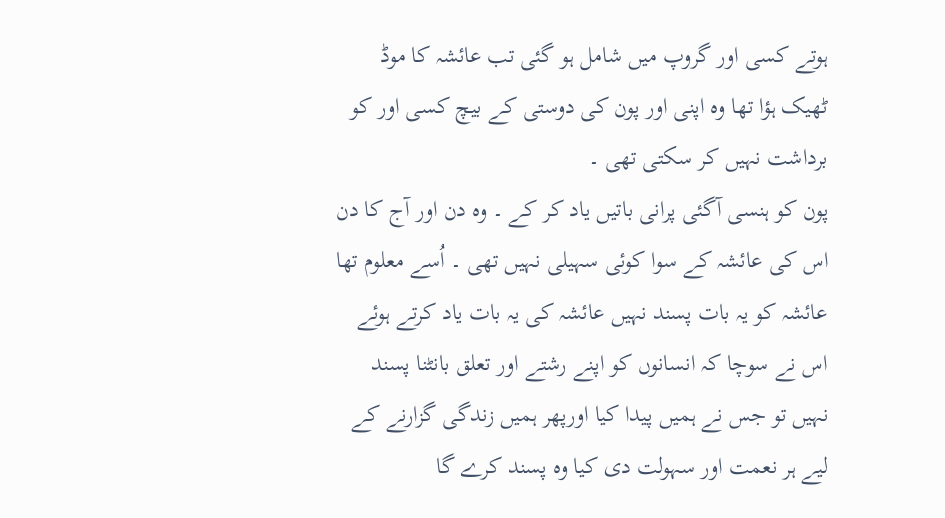ہوتے کسی اور گروپ میں شامل ہو گئی تب عائشہ کا موڈ ٹھیک ہؤا تھا وہ اپنی اور پون کی دوستی کے بیچ کسی اور کو برداشت نہیں کر سکتی تھی ۔
پون کو ہنسی آگئی پرانی باتیں یاد کر کے ۔ وہ دن اور آج کا دن اس کی عائشہ کے سوا کوئی سہیلی نہیں تھی ۔ اُسے معلوم تھا عائشہ کو یہ بات پسند نہیں عائشہ کی یہ بات یاد کرتے ہوئے اس نے سوچا کہ انسانوں کو اپنے رشتے اور تعلق بانٹنا پسند نہیں تو جس نے ہمیں پیدا کیا اورپھر ہمیں زندگی گزارنے کے لیے ہر نعمت اور سہولت دی کیا وہ پسند کرے گا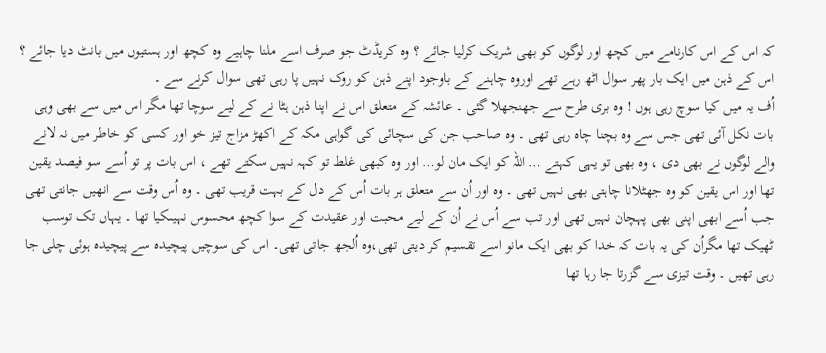کہ اس کے اس کارنامے میں کچھ اور لوگوں کو بھی شریک کرلیا جائے ؟ وہ کریڈٹ جو صرف اسے ملنا چاہیے وہ کچھ اور ہستیوں میں بانٹ دیا جائے ؟ اس کے ذہن میں ایک بار پھر سوال اٹھ رہے تھے اوروہ چاہنے کے باوجود اپنے ذہن کو روک نہیں پا رہی تھی سوال کرنے سے ۔
اُف یہ میں کیا سوچ رہی ہوں ! وہ بری طرح سے جھنجھلا گئی ۔ عائشہ کے متعلق اس نے اپنا ذہن ہٹا نے کے لیے سوچا تھا مگر اس میں سے بھی وہی بات نکل آئی تھی جس سے وہ بچنا چاہ رہی تھی ۔ وہ صاحب جن کی سچائی کی گواہی مکہ کے اکھڑ مزاج تیز خو اور کسی کو خاطر میں نہ لانے والے لوگوں نے بھی دی ، وہ بھی تو یہی کہتے … اللہ کو ایک مان لو… اور وہ کبھی غلط تو کہہ نہیں سکتے تھے ، اس بات پر تو اُسے سو فیصد یقین تھا اور اس یقین کو وہ جھٹلانا چاہتی بھی نہیں تھی ۔ وہ اور اُن سے متعلق ہر بات اُس کے دل کے بہت قریب تھی ۔ وہ اُس وقت سے انھیں جانتی تھی جب اُسے ابھی اپنی بھی پہچان نہیں تھی اور تب سے اُس نے اُن کے لیے محبت اور عقیدت کے سوا کچھ محسوس نہیںکیا تھا ۔ یہاں تک توسب ٹھیک تھا مگراُن کی یہ بات کہ خدا کو بھی ایک مانو اسے تقسیم کر دیتی تھی،وہ اُلجھ جاتی تھی۔ اس کی سوچیں پیچیدہ سے پیچیدہ ہوئی چلی جا رہی تھیں ۔ وقت تیزی سے گزرتا جا رہا تھا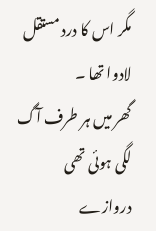مگر اس کا درد مستقل لادوا تھا ۔
گھر میں ہر طرف آگ لگی ہوئی تھی دروازے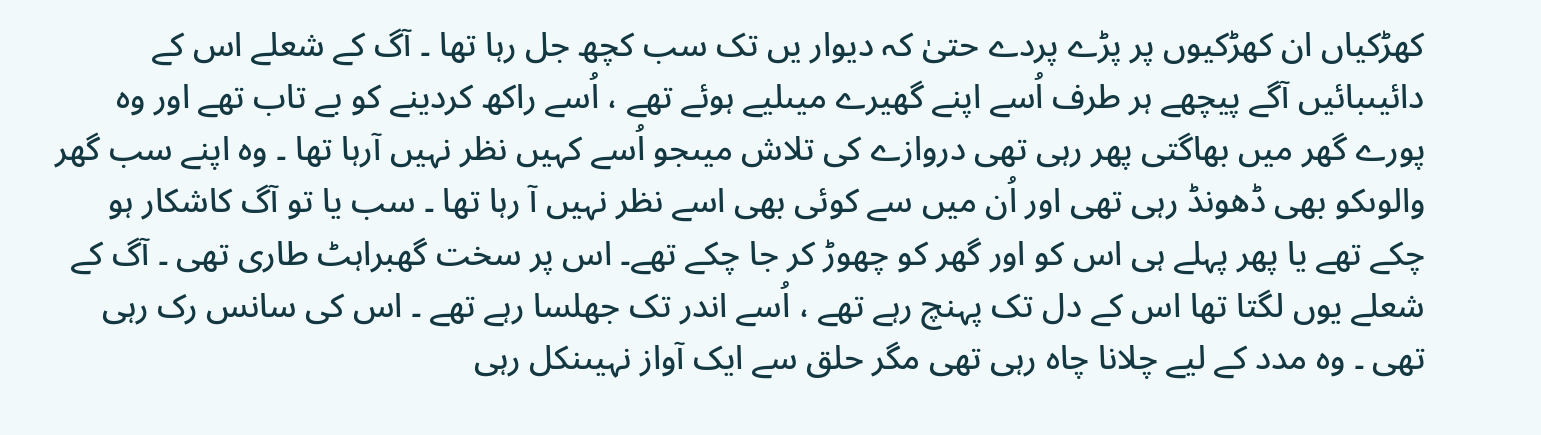کھڑکیاں ان کھڑکیوں پر پڑے پردے حتیٰ کہ دیوار یں تک سب کچھ جل رہا تھا ۔ آگ کے شعلے اس کے دائیںبائیں آگے پیچھے ہر طرف اُسے اپنے گھیرے میںلیے ہوئے تھے ، اُسے راکھ کردینے کو بے تاب تھے اور وہ پورے گھر میں بھاگتی پھر رہی تھی دروازے کی تلاش میںجو اُسے کہیں نظر نہیں آرہا تھا ۔ وہ اپنے سب گھر والوںکو بھی ڈھونڈ رہی تھی اور اُن میں سے کوئی بھی اسے نظر نہیں آ رہا تھا ۔ سب یا تو آگ کاشکار ہو چکے تھے یا پھر پہلے ہی اس کو اور گھر کو چھوڑ کر جا چکے تھے۔ اس پر سخت گھبراہٹ طاری تھی ۔ آگ کے شعلے یوں لگتا تھا اس کے دل تک پہنچ رہے تھے ، اُسے اندر تک جھلسا رہے تھے ۔ اس کی سانس رک رہی تھی ۔ وہ مدد کے لیے چلانا چاہ رہی تھی مگر حلق سے ایک آواز نہیںنکل رہی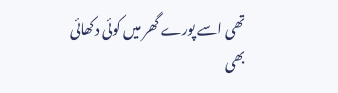تھی اسے پورے گھر میں کوئی دکھائی بھی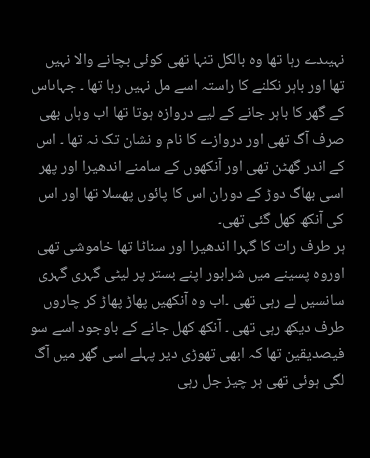نہیںدے رہا تھا وہ بالکل تنہا تھی کوئی بچانے والا نہیں تھا اور باہر نکلنے کا راستہ اسے مل نہیں رہا تھا ۔ جہاںاس کے گھر کا باہر جانے کے لیے دروازہ ہوتا تھا اب وہاں بھی صرف آگ تھی اور دروازے کا نام و نشان تک نہ تھا ۔ اس کے اندر گھٹن تھی اور آنکھوں کے سامنے اندھیرا اور پھر اسی بھاگ دوڑ کے دوران اس کا پائوں پھسلا تھا اور اس کی آنکھ کھل گئی تھی۔
ہر طرف رات کا گہرا اندھیرا اور سناٹا تھا خاموشی تھی اوروہ پسینے میں شرابور اپنے بستر پر لیٹی گہری گہری سانسیں لے رہی تھی ۔اب وہ آنکھیں پھاڑ پھاڑ کر چاروں طرف دیکھ رہی تھی ۔ آنکھ کھل جانے کے باوجود اسے سو فیصدیقین تھا کہ ابھی تھوڑی دیر پہلے اسی گھر میں آگ لگی ہوئی تھی ہر چیز جل رہی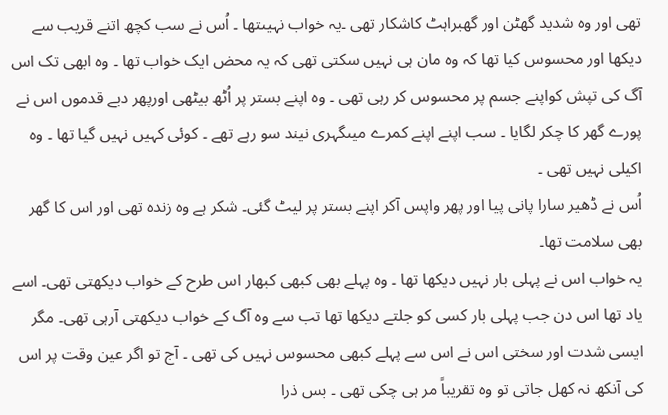تھی اور وہ شدید گھٹن اور گھبراہٹ کاشکار تھی ۔یہ خواب نہیںتھا ۔ اُس نے سب کچھ اتنے قریب سے دیکھا اور محسوس کیا تھا کہ وہ مان ہی نہیں سکتی تھی کہ یہ محض ایک خواب تھا ۔ وہ ابھی تک اس آگ کی تپش کواپنے جسم پر محسوس کر رہی تھی ۔ وہ اپنے بستر پر اُٹھ بیٹھی اورپھر دبے قدموں اس نے پورے گھر کا چکر لگایا ۔ سب اپنے اپنے کمرے میںگہری نیند سو رہے تھے ۔ کوئی کہیں نہیں گیا تھا ۔ وہ اکیلی نہیں تھی ۔
اُس نے ڈھیر سارا پانی پیا اور پھر واپس آکر اپنے بستر پر لیٹ گئی۔ شکر ہے وہ زندہ تھی اور اس کا گھر بھی سلامت تھا۔
یہ خواب اس نے پہلی بار نہیں دیکھا تھا ۔ وہ پہلے بھی کبھی کبھار اس طرح کے خواب دیکھتی تھی۔ اسے یاد تھا اس دن جب پہلی بار کسی کو جلتے دیکھا تھا تب سے وہ آگ کے خواب دیکھتی آرہی تھی۔ مگر ایسی شدت اور سختی اس نے اس سے پہلے کبھی محسوس نہیں کی تھی ۔ آج تو اگر عین وقت پر اس کی آنکھ نہ کھل جاتی تو وہ تقریباً مر ہی چکی تھی ۔ بس ذرا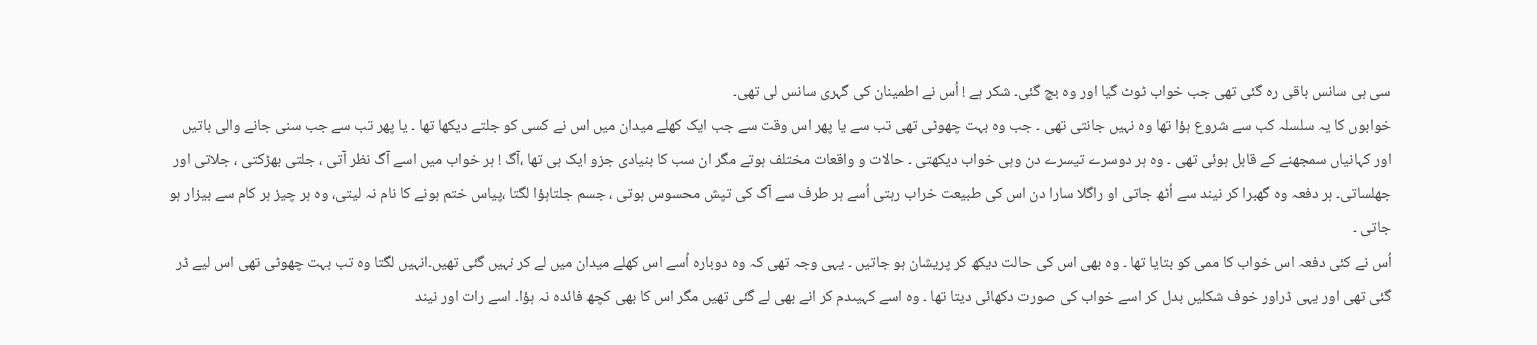سی ہی سانس باقی رہ گئی تھی جب خواب ٹوٹ گیا اور وہ بچ گئی۔ شکر ہے ! اُس نے اطمینان کی گہری سانس لی تھی۔
خوابوں کا یہ سلسلہ کب سے شروع ہؤا تھا وہ نہیں جانتی تھی ۔ جب وہ بہت چھوٹی تھی تب سے یا پھر اس وقت سے جب ایک کھلے میدان میں اس نے کسی کو جلتے دیکھا تھا ۔ یا پھر تب سے جب سنی جانے والی باتیں اور کہانیاں سمجھنے کے قابل ہوئی تھی ۔ وہ ہر دوسرے تیسرے دن وہی خواب دیکھتی ۔ حالات و واقعات مختلف ہوتے مگر ان سب کا بنیادی جزو ایک ہی تھا ،آگ ! ہر خواب میں اسے آگ نظر آتی ، جلتی بھڑکتی ، جلاتی اور جھلساتی۔ ہر دفعہ وہ گھبرا کر نیند سے اُٹھ جاتی او راگلا سارا دن اس کی طبیعت خراب رہتی اُسے ہر طرف سے آگ کی تپش محسوس ہوتی ، جسم جلتاہؤا لگتا ،پیاس ختم ہونے کا نام نہ لیتی، وہ ہر چیز ہر کام سے بیزار ہو جاتی ۔
اُس نے کئی دفعہ اس خواب کا ممی کو بتایا تھا ۔ وہ بھی اس کی حالت دیکھ کر پریشان ہو جاتیں ۔ یہی وجہ تھی کہ وہ دوبارہ اُسے اس کھلے میدان میں لے کر نہیں گئی تھیں۔انہیں لگتا وہ تب بہت چھوٹی تھی اس لیے ڈر گئی تھی اور یہی ڈراور خوف شکلیں بدل کر اسے خواب کی صورت دکھائی دیتا تھا ۔ وہ اسے کہیںدم کر انے بھی لے گئی تھیں مگر اس کا بھی کچھ فائدہ نہ ہؤا۔ اسے رات اور نیند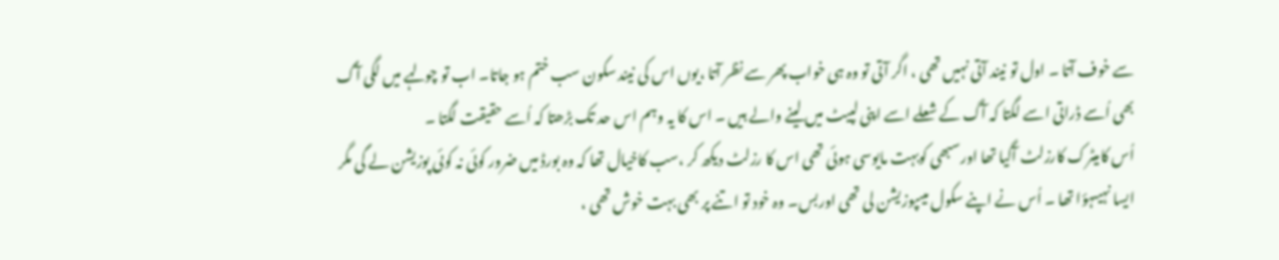سے خوف آتا ۔ اول تو نیند آتی نہیں تھی ، اگر آتی تو وہ ہی خواب پھر سے نظر آتا ،یوں اس کی نیند سکون سب ختم ہو جاتا۔ اب تو چولہے میں لگی آگ بھی اُسے ڈراتی اسے لگتا کہ آگ کے شعلے اسے اپنی لپیٹ میں لینے والے ہیں ۔ اس کا یہ وہم اس حد تک بڑھتا کہ اُسے حقیقت لگتا ۔
اُس کامیٹرک کارزلٹ آگیا تھا اورسبھی کوبہت مایوسی ہوئی تھی اس کا رزلٹ دیکھ کر ،سب کاخیال تھا کہ وہ بورڈ میں ضرور کوئی نہ کوئی پوزیشن لے گی مگر ایسا نہیںہؤا تھا ۔ اُس نے اپنے سکول میںپوزیشن لی تھی اوربس۔ وہ خود تو اتنے پر بھی بہت خوش تھی ،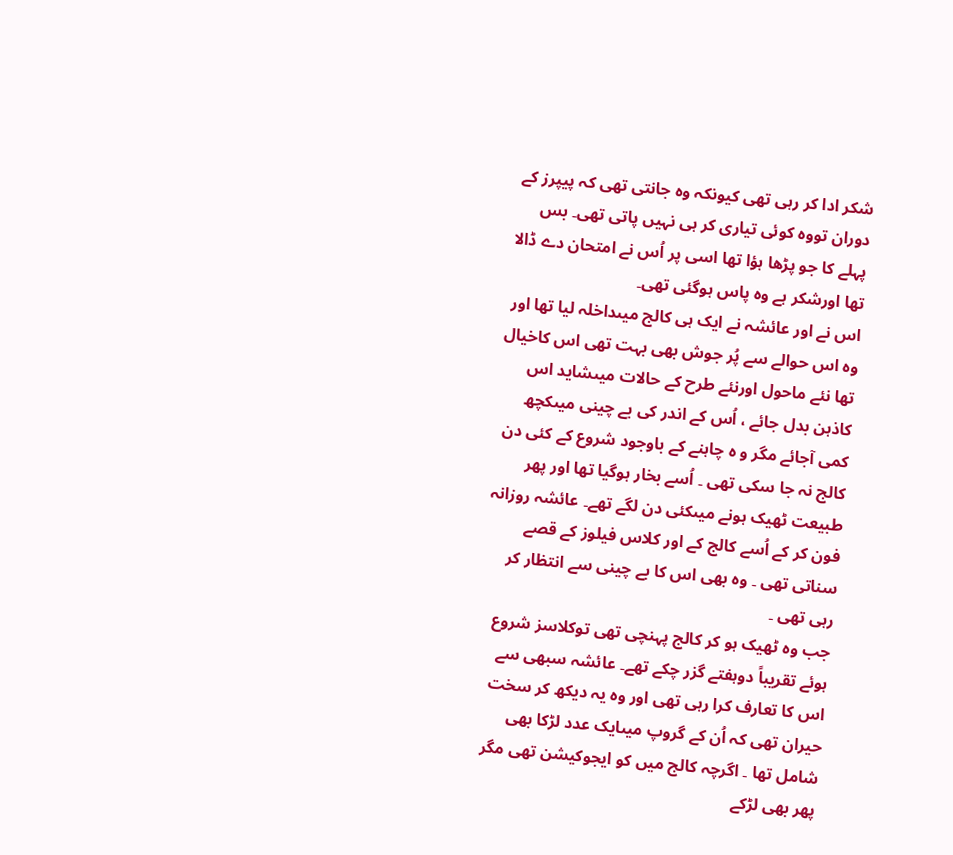شکر ادا کر رہی تھی کیونکہ وہ جانتی تھی کہ پیپرز کے دوران تووہ کوئی تیاری کر ہی نہیں پاتی تھی۔ بس پہلے کا جو پڑھا ہؤا تھا اسی پر اُس نے امتحان دے ڈالا تھا اورشکر ہے وہ پاس ہوگئی تھی۔
اس نے اور عائشہ نے ایک ہی کالج میںداخلہ لیا تھا اور وہ اس حوالے سے پُر جوش بھی بہت تھی اس کاخیال تھا نئے ماحول اورنئے طرح کے حالات میںشاید اس کاذہن بدل جائے ، اُس کے اندر کی بے چینی میںکچھ کمی آجائے مگر و ہ چاہنے کے باوجود شروع کے کئی دن کالج نہ جا سکی تھی ۔ اُسے بخار ہوگیا تھا اور پھر طبیعت ٹھیک ہونے میںکئی دن لگے تھے۔ عائشہ روزانہ فون کر کے اُسے کالج کے اور کلاس فیلوز کے قصے سناتی تھی ۔ وہ بھی اس کا بے چینی سے انتظار کر رہی تھی ۔
جب وہ ٹھیک ہو کر کالج پہنچی تھی توکلاسز شروع ہوئے تقریباً دوہفتے گزر چکے تھے۔ عائشہ سبھی سے اس کا تعارف کرا رہی تھی اور وہ یہ دیکھ کر سخت حیران تھی کہ اُن کے گروپ میںایک عدد لڑکا بھی شامل تھا ۔ اگرچہ کالج میں کو ایجوکیشن تھی مگر پھر بھی لڑکے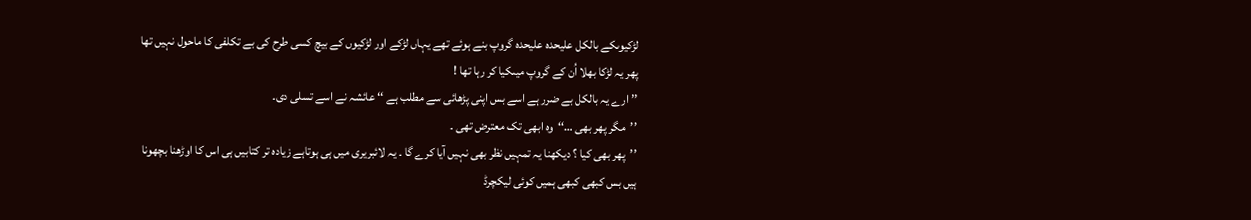لڑکیوںکے بالکل علیحدہ علیحدہ گروپ بنے ہوئے تھے یہاں لڑکے اور لڑکیوں کے بیچ کسی طرح کی بے تکلفی کا ماحول نہیں تھا پھر یہ لڑکا بھلا اُن کے گروپ میںکیا کر رہا تھا !
’’ ارے یہ بالکل بے ضرر ہے اسے بس اپنی پڑھائی سے مطلب ہے ‘‘ عائشہ نے اسے تسلی دی۔
’’مگر پھر بھی …‘‘وہ ابھی تک معترض تھی ۔
’’پھر بھی کیا ؟ دیکھنا یہ تمہیں نظر بھی نہیں آیا کرے گا ۔ یہ لائبریری میں ہی ہوتاہے زیادہ تر کتابیں ہی اس کا اوڑھنا بچھونا ہیں بس کبھی کبھی ہمیں کوئی لیکچرڈ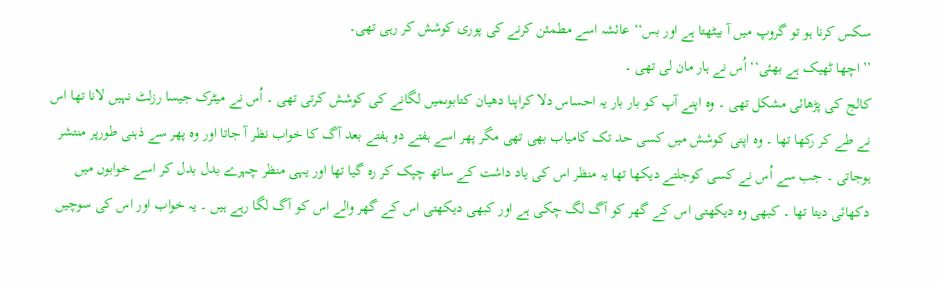سکس کرنا ہو تو گروپ میں آ بیٹھتا ہے اور بس‘‘ عائشہ اسے مطمئن کرنے کی پوری کوشش کر رہی تھی۔
’’ اچھا ٹھیک ہے بھئی‘‘ اُس نے ہار مان لی تھی ۔
کالج کی پڑھائی مشکل تھی ۔ وہ اپنے آپ کو بار بار یہ احساس دلا کراپنا دھیان کتابوںمیں لگانے کی کوشش کرتی تھی ۔ اُس نے میٹرک جیسا رزلٹ نہیں لانا تھا اس نے طے کر رکھا تھا ۔ وہ اپنی کوشش میں کسی حد تک کامیاب بھی تھی مگر پھر اسے ہفتے دو ہفتے بعد آگ کا خواب نظر آ جاتا اور وہ پھر سے ذہنی طورپر منتشر ہوجاتی ۔ جب سے اُس نے کسی کوجلتے دیکھا تھا یہ منظر اس کی یاد داشت کے ساتھ چپک کر رہ گیا تھا اور یہی منظر چہرے بدل بدل کر اسے خوابوں میں دکھائی دیتا تھا ۔ کبھی وہ دیکھتی اس کے گھر کو آگ لگ چکی ہے اور کبھی دیکھتی اس کے گھر والے اس کو آگ لگا رہے ہیں ۔ یہ خواب اور اس کی سوچیں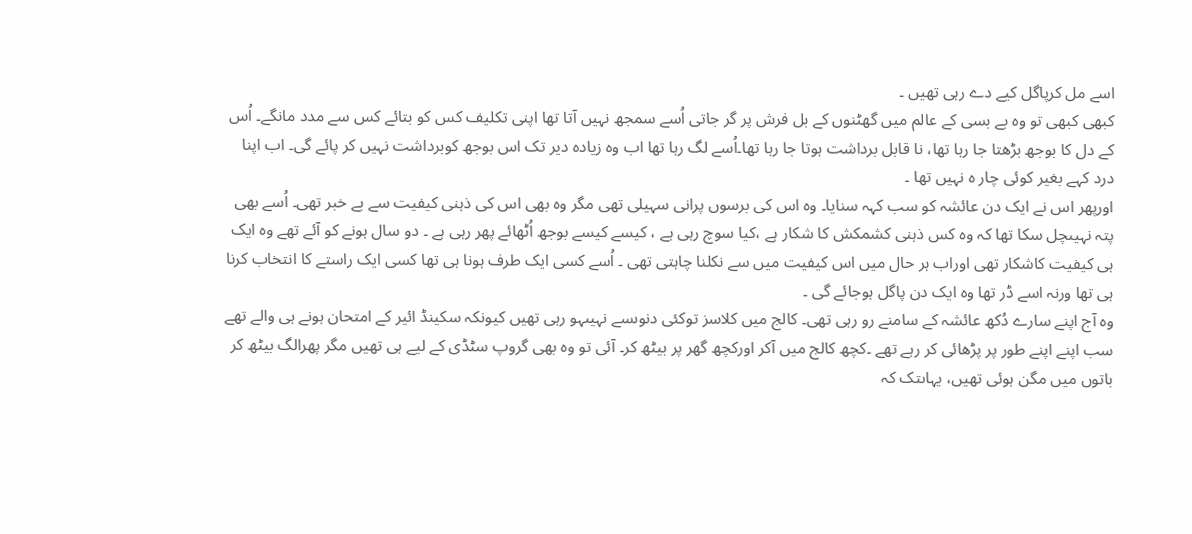اسے مل کرپاگل کیے دے رہی تھیں ۔
کبھی کبھی تو وہ بے بسی کے عالم میں گھٹنوں کے بل فرش پر گر جاتی اُسے سمجھ نہیں آتا تھا اپنی تکلیف کس کو بتائے کس سے مدد مانگے۔ اُس کے دل کا بوجھ بڑھتا جا رہا تھا، نا قابل برداشت ہوتا جا رہا تھا۔اُسے لگ رہا تھا اب وہ زیادہ دیر تک اس بوجھ کوبرداشت نہیں کر پائے گی۔ اب اپنا درد کہے بغیر کوئی چار ہ نہیں تھا ۔
اورپھر اس نے ایک دن عائشہ کو سب کہہ سنایا۔ وہ اس کی برسوں پرانی سہیلی تھی مگر وہ بھی اس کی ذہنی کیفیت سے بے خبر تھی۔ اُسے بھی پتہ نہیںچل سکا تھا کہ وہ کس ذہنی کشمکش کا شکار ہے ،کیا سوچ رہی ہے ، کیسے کیسے بوجھ اُٹھائے پھر رہی ہے ۔ دو سال ہونے کو آئے تھے وہ ایک ہی کیفیت کاشکار تھی اوراب ہر حال میں اس کیفیت میں سے نکلنا چاہتی تھی ۔ اُسے کسی ایک طرف ہونا ہی تھا کسی ایک راستے کا انتخاب کرنا ہی تھا ورنہ اسے ڈر تھا وہ ایک دن پاگل ہوجائے گی ۔
وہ آج اپنے سارے دُکھ عائشہ کے سامنے رو رہی تھی۔ کالج میں کلاسز توکئی دنوںسے نہیںہو رہی تھیں کیونکہ سکینڈ ائیر کے امتحان ہونے ہی والے تھے سب اپنے اپنے طور پر پڑھائی کر رہے تھے ۔کچھ کالج میں آکر اورکچھ گھر پر بیٹھ کر۔ آئی تو وہ بھی گروپ سٹڈی کے لیے ہی تھیں مگر پھرالگ بیٹھ کر باتوں میں مگن ہوئی تھیں، یہاںتک کہ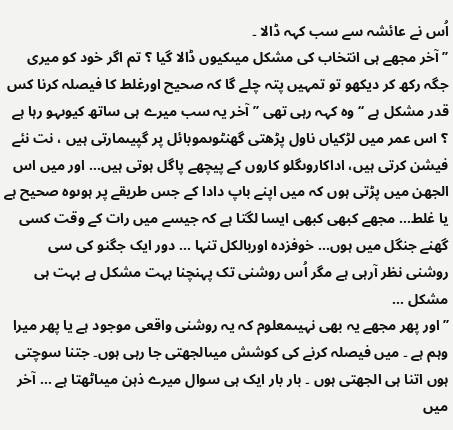اُس نے عائشہ سے سب کہہ ڈالا ۔
’’ آخر مجھے ہی انتخاب کی مشکل میںکیوں ڈالا گیا ؟ تم اگر خود کو میری جگہ رکھ کر دیکھو تو تمہیں پتہ چلے گا کہ صحیح اورغلط کا فیصلہ کرنا کس قدر مشکل ہے ‘‘ وہ کہہ رہی تھی ’’ آخر یہ سب میرے ہی ساتھ کیوںہو رہا ہے ؟ اس عمر میں لڑکیاں ناول پڑھتی گھنٹوںموبائل پر گپیںمارتی ہیں ، نت نئے فیشن کرتی ہیں، اداکاروںگلو کاروں کے پیچھے پاگل ہوتی ہیں… اور میں اس الجھن میں پڑتی ہوں کہ میں اپنے باپ دادا کے جس طریقے پر ہوںوہ صحیح ہے یا غلط… مجھے کبھی کبھی ایسا لگتا ہے کہ جیسے میں رات کے وقت کسی گھنے جنگل میں ہوں… خوفزدہ اوربالکل تنہا … دور ایک جگنو کی سی روشنی نظر آرہی ہے مگر اُس روشنی تک پہنچنا بہت مشکل ہے بہت ہی مشکل …
’’اور پھر مجھے یہ بھی نہیںمعلوم کہ یہ روشنی واقعی موجود ہے یا پھر میرا وہم ہے ۔ میں فیصلہ کرنے کی کوشش میںالجھتی جا رہی ہوں۔ جتنا سوچتی ہوں اتنا ہی الجھتی ہوں ۔ بار بار ایک ہی سوال میرے ذہن میںاٹھتا ہے … آخر میں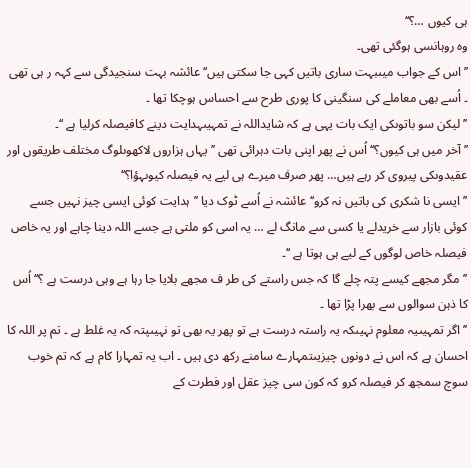ہی کیوں …؟‘‘
وہ روہانسی ہوگئی تھی۔
’’ اس کے جواب میںبہت ساری باتیں کہی جا سکتی ہیں‘‘ عائشہ بہت سنجیدگی سے کہہ ر ہی تھی ۔ اُسے بھی معاملے کی سنگینی کا پوری طرح سے احساس ہوچکا تھا ۔
’’ لیکن سو باتوںکی ایک بات یہی ہے کہ شایداللہ نے تمہیںہدایت دینے کافیصلہ کرلیا ہے ‘‘۔
’’ آخر میں ہی کیوں؟‘‘ اُس نے پھر اپنی بات دہرائی تھی ’’ یہاں ہزاروں لاکھوںلوگ مختلف طریقوں اور عقیدوںکی پیروی کر رہے ہیں… پھر صرف میرے ہی لیے یہ فیصلہ کیوںہؤا؟‘‘
’’ ایسی نا شکری کی باتیں نہ کرو‘‘عائشہ نے اُسے ٹوک دیا ’’ہدایت کوئی ایسی چیز نہیں جسے کوئی بازار سے خریدلے یا کسی سے مانگ لے … یہ اسی کو ملتی ہے جسے اللہ دینا چاہے اور یہ خاص فیصلہ خاص لوگوں کے لیے ہی ہوتا ہے ‘‘۔
’’مگر مجھے کیسے پتہ چلے گا کہ جس راستے کی طر ف مجھے بلایا جا رہا ہے وہی درست ہے ؟‘‘اُس کا ذہن سوالوں سے بھرا پڑا تھا ۔
’’اگر تمہیںیہ معلوم نہیںکہ یہ راستہ درست ہے تو پھر یہ بھی تو نہیںپتہ کہ یہ غلط ہے ۔ تم پر اللہ کا احسان ہے کہ اس نے دونوں چیزیںتمہارے سامنے رکھ دی ہیں ۔ اب یہ تمہارا کام ہے کہ تم خوب سوچ سمجھ کر فیصلہ کرو کہ کون سی چیز عقل اور فطرت کے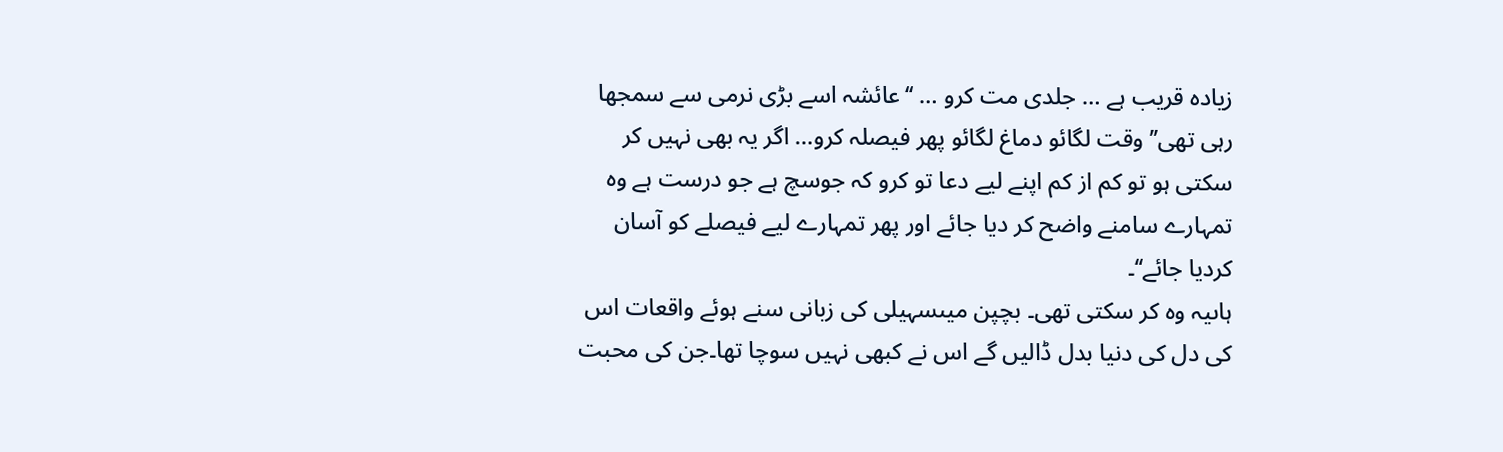زیادہ قریب ہے … جلدی مت کرو … ‘‘عائشہ اسے بڑی نرمی سے سمجھا رہی تھی’’ وقت لگائو دماغ لگائو پھر فیصلہ کرو… اگر یہ بھی نہیں کر سکتی ہو تو کم از کم اپنے لیے دعا تو کرو کہ جوسچ ہے جو درست ہے وہ تمہارے سامنے واضح کر دیا جائے اور پھر تمہارے لیے فیصلے کو آسان کردیا جائے‘‘۔
ہاںیہ وہ کر سکتی تھی۔ بچپن میںسہیلی کی زبانی سنے ہوئے واقعات اس کی دل کی دنیا بدل ڈالیں گے اس نے کبھی نہیں سوچا تھا۔جن کی محبت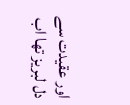اور عقیدت سے دل لبریز تھا اب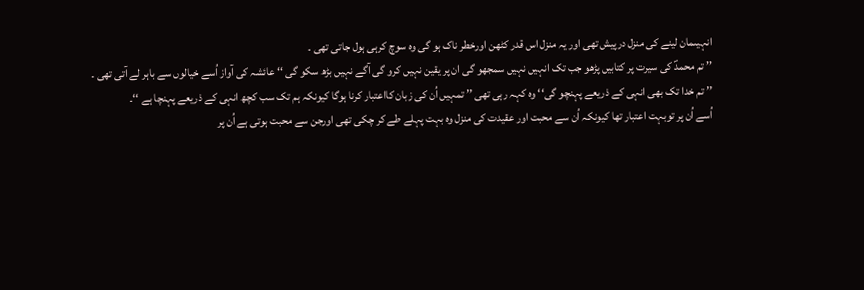انہیںمان لینے کی منزل درپیش تھی اور یہ منزل اس قدر کٹھن اورخطر ناک ہو گی وہ سوچ کرہی ہول جاتی تھی ۔
’’ تم محمدؐ کی سیرت پر کتابیں پڑھو جب تک انہیں نہیں سمجھو گی ان پر یقین نہیں کرو گی آگے نہیں بڑھ سکو گی ‘‘ عائشہ کی آواز اُسے خیالوں سے باہر لے آتی تھی ۔
’’ تم خدا تک بھی انہی کے ذریعے پہنچو گی‘‘ وہ کہہ رہی تھی ’’ تمہیں اُن کی زبان کااعتبار کرنا ہوگا کیونکہ ہم تک سب کچھ انہی کے ذریعے پہنچا ہے ‘‘۔
اُسے اُن پر توبہت اعتبار تھا کیونکہ اُن سے محبت اور عقیدت کی منزل وہ بہت پہلے طے کر چکی تھی اورجن سے محبت ہوتی ہے اُن پر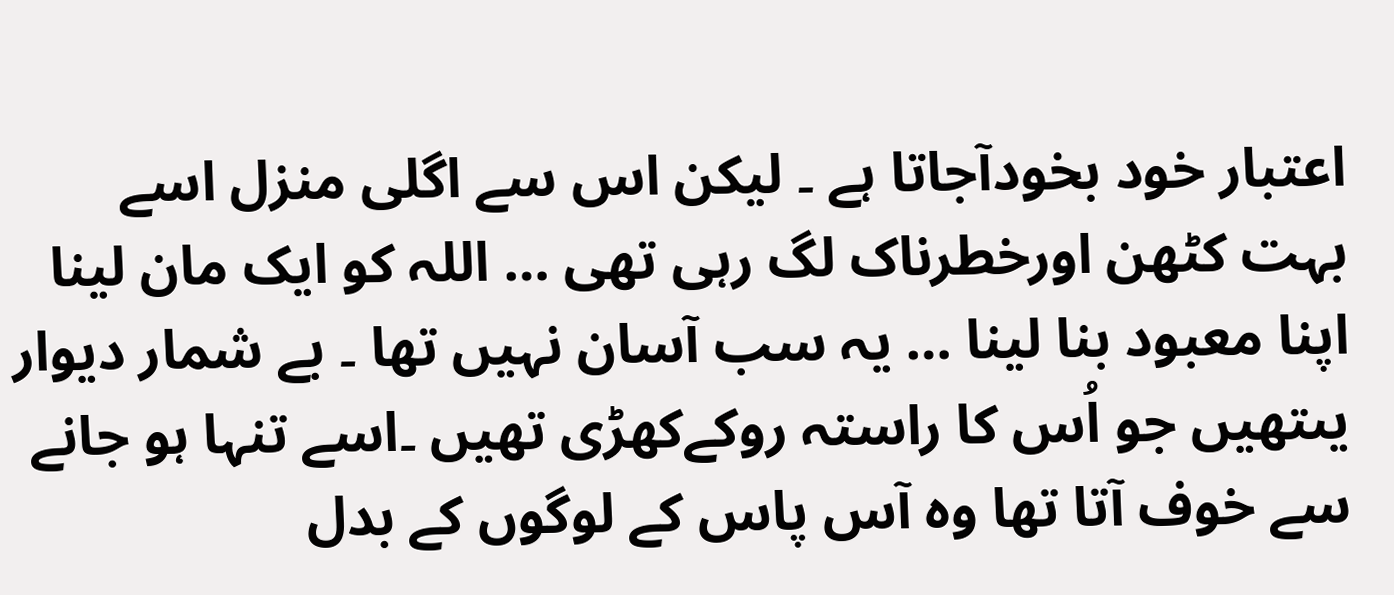اعتبار خود بخودآجاتا ہے ۔ لیکن اس سے اگلی منزل اسے بہت کٹھن اورخطرناک لگ رہی تھی … اللہ کو ایک مان لینا اپنا معبود بنا لینا … یہ سب آسان نہیں تھا ۔ بے شمار دیوار یںتھیں جو اُس کا راستہ روکےکھڑی تھیں ۔اسے تنہا ہو جانے سے خوف آتا تھا وہ آس پاس کے لوگوں کے بدل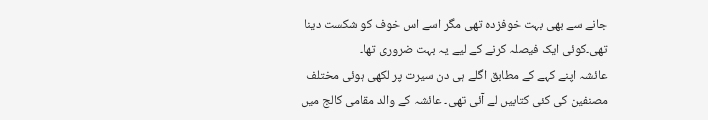جانے سے بھی بہت خوفزدہ تھی مگر اسے اس خوف کو شکست دینا تھی۔کوئی ایک فیصلہ کرنے کے لیے یہ بہت ضروری تھا۔
عائشہ اپنے کہے کے مطابق اگلے ہی دن سیرت پر لکھی ہوئی مختلف مصنفین کی کئی کتابیں لے آئی تھی۔ عائشہ کے والد مقامی کالج میں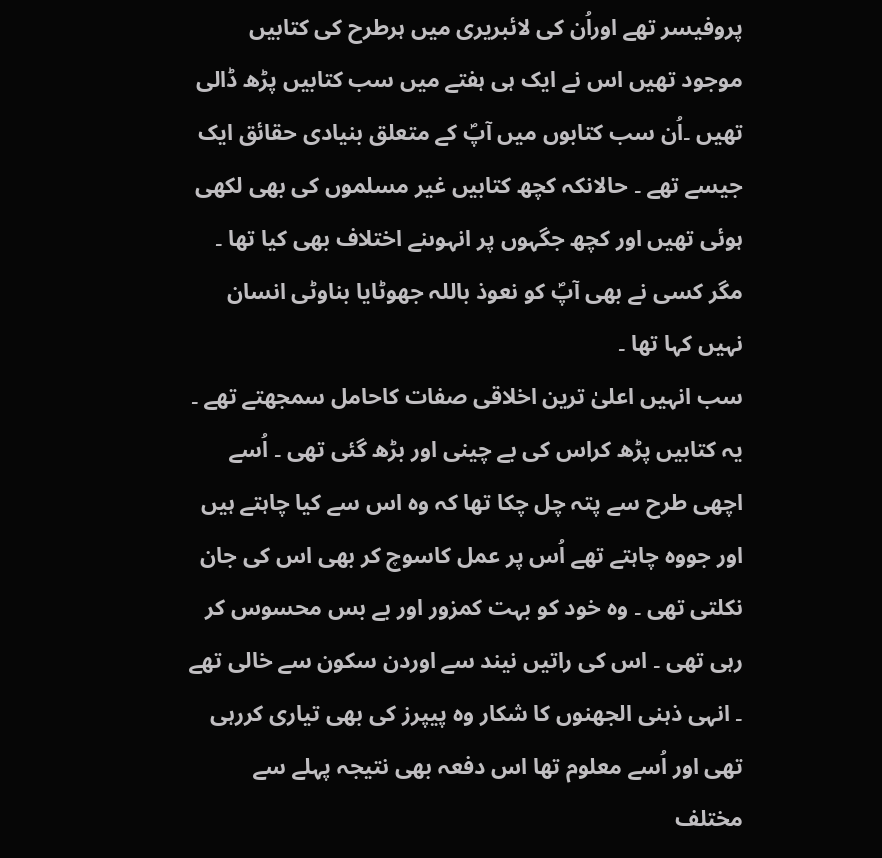پروفیسر تھے اوراُن کی لائبریری میں ہرطرح کی کتابیں موجود تھیں اس نے ایک ہی ہفتے میں سب کتابیں پڑھ ڈالی تھیں ۔اُن سب کتابوں میں آپؐ کے متعلق بنیادی حقائق ایک جیسے تھے ۔ حالانکہ کچھ کتابیں غیر مسلموں کی بھی لکھی ہوئی تھیں اور کچھ جگہوں پر انہوںنے اختلاف بھی کیا تھا ۔ مگر کسی نے بھی آپؐ کو نعوذ باللہ جھوٹایا بناوٹی انسان نہیں کہا تھا ۔
سب انہیں اعلیٰ ترین اخلاقی صفات کاحامل سمجھتے تھے ۔
یہ کتابیں پڑھ کراس کی بے چینی اور بڑھ گئی تھی ۔ اُسے اچھی طرح سے پتہ چل چکا تھا کہ وہ اس سے کیا چاہتے ہیں اور جووہ چاہتے تھے اُس پر عمل کاسوچ کر بھی اس کی جان نکلتی تھی ۔ وہ خود کو بہت کمزور اور بے بس محسوس کر رہی تھی ۔ اس کی راتیں نیند سے اوردن سکون سے خالی تھے ۔ انہی ذہنی الجھنوں کا شکار وہ پیپرز کی بھی تیاری کررہی تھی اور اُسے معلوم تھا اس دفعہ بھی نتیجہ پہلے سے مختلف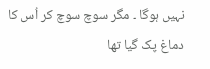نہیں ہوگا ۔ مگر سوچ سوچ کر اُس کا دماغ پک گیا تھا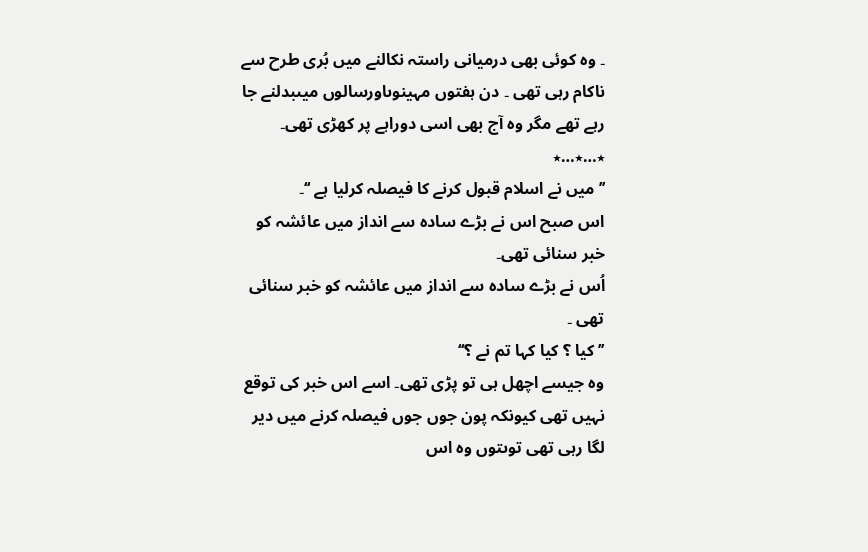۔ وہ کوئی بھی درمیانی راستہ نکالنے میں بُری طرح سے ناکام رہی تھی ۔ دن ہفتوں مہینوںاورسالوں میںبدلنے جا رہے تھے مگر وہ آج بھی اسی دوراہے پر کھڑی تھی۔
٭…٭…٭
’’ میں نے اسلام قبول کرنے کا فیصلہ کرلیا ہے ‘‘۔
اس صبح اس نے بڑے سادہ سے انداز میں عائشہ کو خبر سنائی تھی۔
اُس نے بڑے سادہ سے انداز میں عائشہ کو خبر سنائی تھی ۔
’’ کیا ؟ کیا کہا تم نے ؟‘‘
وہ جیسے اچھل ہی تو پڑی تھی۔ اسے اس خبر کی توقع نہیں تھی کیونکہ پون جوں جوں فیصلہ کرنے میں دیر لگا رہی تھی توںتوں وہ اس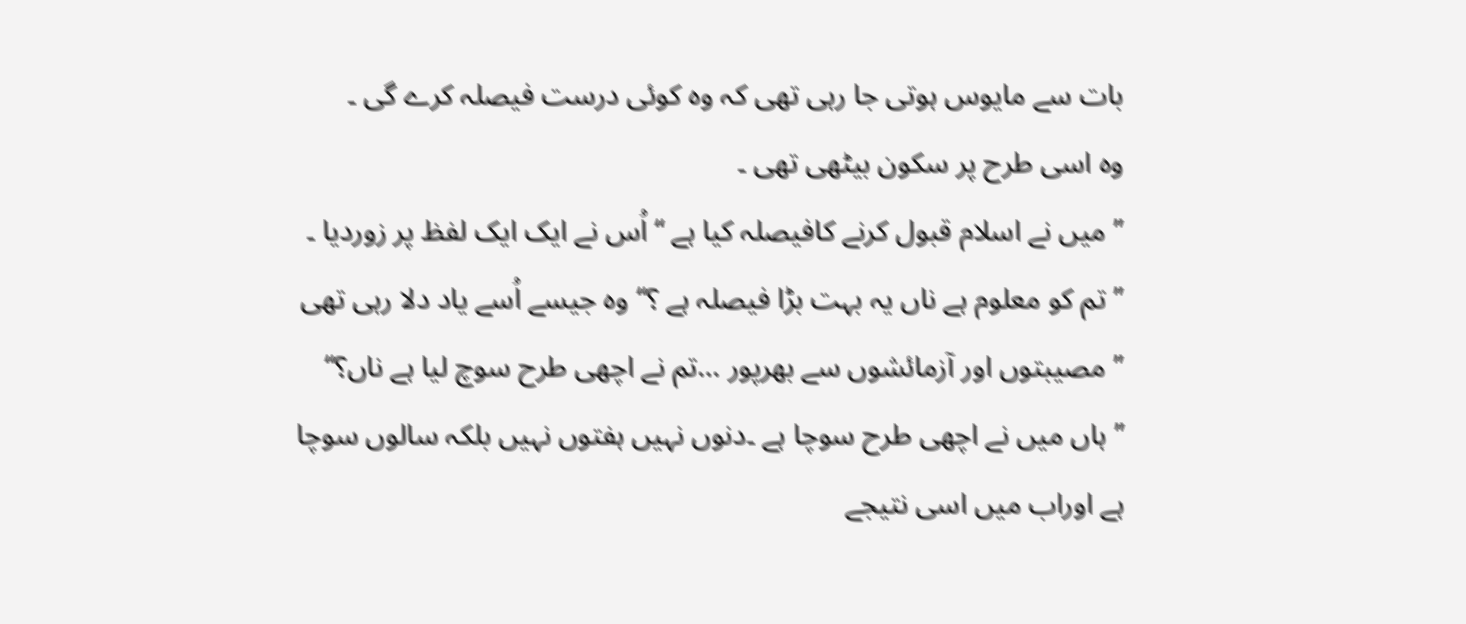بات سے مایوس ہوتی جا رہی تھی کہ وہ کوئی درست فیصلہ کرے گی ۔
وہ اسی طرح پر سکون بیٹھی تھی ۔
’’ میں نے اسلام قبول کرنے کافیصلہ کیا ہے ‘‘ اُس نے ایک ایک لفظ پر زوردیا ۔
’’ تم کو معلوم ہے ناں یہ بہت بڑا فیصلہ ہے ؟‘‘ وہ جیسے اُسے یاد دلا رہی تھی ’’ مصیبتوں اور آزمائشوں سے بھرپور …تم نے اچھی طرح سوچ لیا ہے ناں؟‘‘
’’ ہاں میں نے اچھی طرح سوچا ہے ۔دنوں نہیں ہفتوں نہیں بلکہ سالوں سوچا ہے اوراب میں اسی نتیجے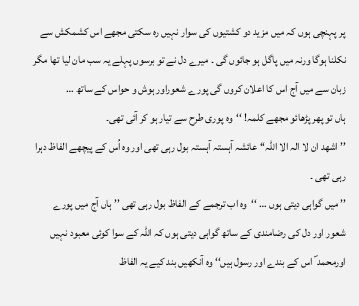پر پہنچی ہوں کہ میں مزید دو کشتیوں کی سوار نہیں رہ سکتی مجھے اس کشمکش سے نکلنا ہوگا ورنہ میں پاگل ہو جائوں گی ۔ میرے دل نے تو برسوں پہلے یہ سب مان لیا تھا مگر زبان سے میں آج اس کا اعلان کروں گی پورے شعوراور ہوش و حواس کے ساتھ …
ہاں تو پھر پڑھائو مجھے کلمہ! ‘‘وہ پوری طرح سے تیار ہو کر آئی تھی۔
’’ اشھد ان لا الہ الا اللہ‘‘ عائشہ آہستہ آہستہ بول رہی تھی اور وہ اُس کے پیچھے الفاظ دہرا رہی تھی ۔
’’ میں گواہی دیتی ہوں … ‘‘وہ اب ترجمے کے الفاظ بول رہی تھی ’’ ہاں آج میں پورے شعور اور دل کی رضامندی کے ساتھ گواہی دیتی ہوں کہ اللہ کے سوا کوئی معبود نہیں اورمحمد ؐ اس کے بندے اور رسول ہیں‘‘ وہ آنکھیں بند کیے یہ الفاظ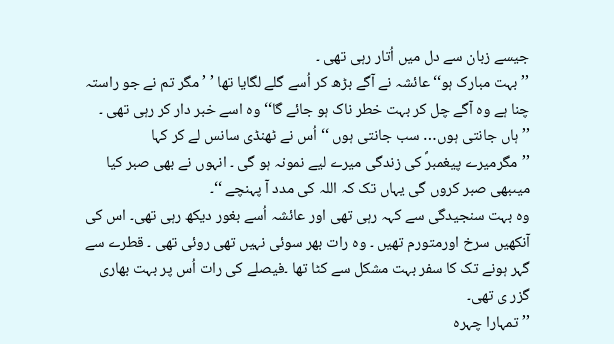جیسے زبان سے دل میں اُتار رہی تھی ۔
’’بہت مبارک ہو‘‘عائشہ نے آگے بڑھ کر اُسے گلے لگایا تھا ’ ’ مگر تم نے جو راستہ چنا ہے وہ آگے چل کر بہت خطر ناک ہو جائے گا‘‘ وہ اسے خبر دار کر رہی تھی ۔
’’ ہاں جانتی ہوں… سب جانتی ہوں ‘‘ اُس نے ٹھنڈی سانس لے کر کہا ’’مگرمیرے پیغمبرؐ کی زندگی میرے لیے نمونہ ہو گی ۔ انہوں نے بھی صبر کیا میںبھی صبر کروں گی یہاں تک کہ اللہ کی مدد آ پہنچے ‘‘۔
وہ بہت سنجیدگی سے کہہ رہی تھی اور عائشہ اُسے بغور دیکھ رہی تھی۔ اس کی آنکھیں سرخ اورمتورم تھیں ۔ وہ رات بھر سوئی نہیں تھی روئی تھی ۔ قطرے سے گہر ہونے تک کا سفر بہت مشکل سے کٹا تھا ۔فیصلے کی رات اُس پر بہت بھاری گزر ی تھی۔
’’ تمہارا چہرہ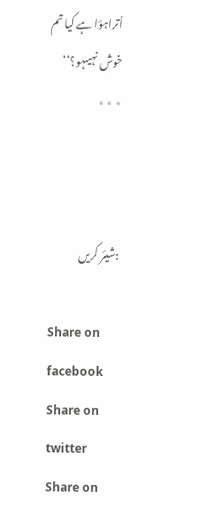اُتراہؤا ہے کیا تم خوش نہیںہو؟‘‘
٭ ٭ ٭



:شیئر کریں

Share on facebook
Share on twitter
Share on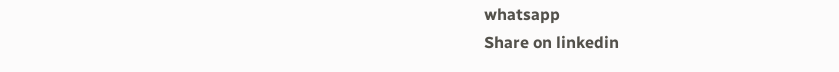whatsapp
Share on linkedin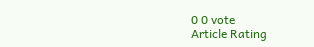0 0 vote
Article Rating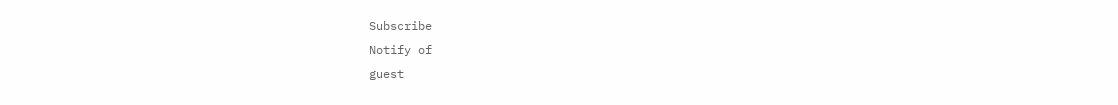Subscribe
Notify of
guest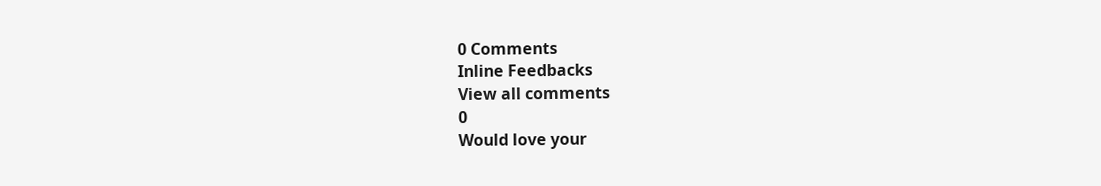0 Comments
Inline Feedbacks
View all comments
0
Would love your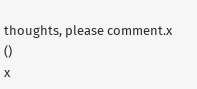thoughts, please comment.x
()
x